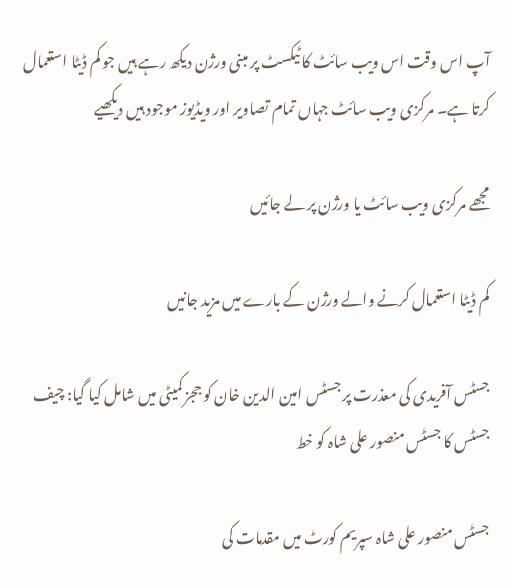آپ اس وقت اس ویب سائٹ کا ٹیکسٹ پر مبنی ورژن دیکھ رہے ہیں جو کم ڈیٹا استعمال کرتا ہے۔ مرکزی ویب سائٹ جہاں تمام تصاویر اور ویڈیوز موجود ہیں دیکھیے

مجھے مرکزی ویب سائٹ یا ورژن پر لے جائیں

کم ڈیٹا استعمال کرنے والے ورژن کے بارے میں مزید جانیں

جسٹس آفریدی کی معذرت پر جسٹس امین الدین خان کو ججز کمیٹی میں شامل کیا گیا: چیف جسٹس کا جسٹس منصور علی شاہ کو خط

جسٹس منصور علی شاہ سپریم کورٹ میں مقدمات کی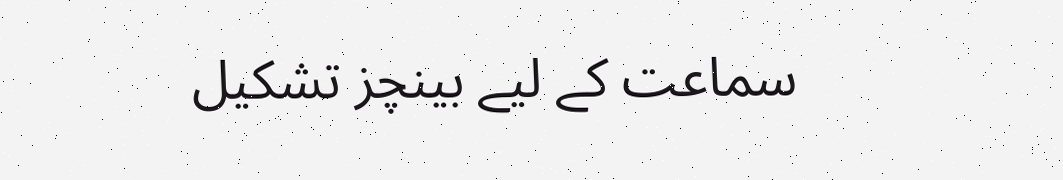سماعت کے لیے بینچز تشکیل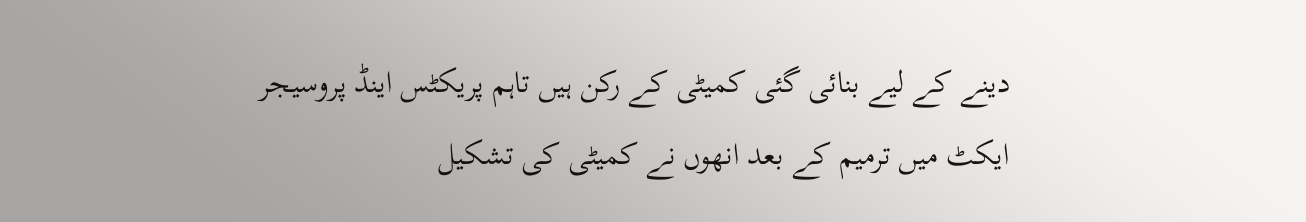دینے کے لیے بنائی گئی کمیٹی کے رکن ہیں تاہم پریکٹس اینڈ پروسیجر ایکٹ میں ترمیم کے بعد انھوں نے کمیٹی کی تشکیل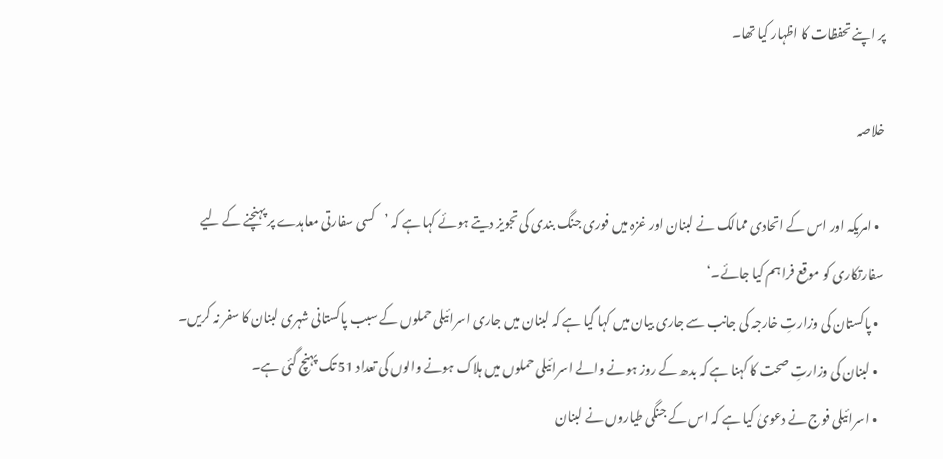پر اپنے تحفظات کا اظہار کیا تھا۔

خلاصہ

  • امریکہ اور اس کے اتحادی ممالک نے لبنان اور غزہ میں فوری جنگ بندی کی تجویز دیتے ہوئے کہا ہے کہ ’کسی سفارتی معاہدے پر پہنچنے کے لیے سفارتکاری کو موقع فراہم کیا جائے۔‘
  • پاکستان کی وزارتِ خارجہ کی جانب سے جاری بیان میں کہا گیا ہے کہ لبنان میں جاری اسرائیلی حملوں کے سبب پاکستانی شہری لبنان کا سفر نہ کریں۔
  • لبنان کی وزارتِ صحت کا کہنا ہے کہ بدھ کے روز ہونے والے اسرائیلی حملوں میں ہلاک ہونے والوں کی تعداد 51 تک پہنچ گئی ہے۔
  • اسرائیلی فوج نے دعویٰ کیا ہے کہ اس کے جنگی طیاروں نے لبنان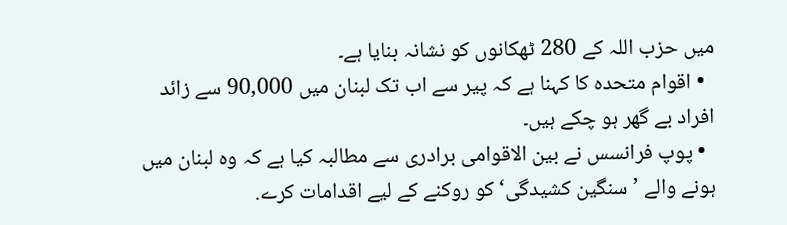میں حزب اللہ کے 280 ٹھکانوں کو نشانہ بنایا ہے۔
  • اقوام متحدہ کا کہنا ہے کہ پیر سے اب تک لبنان میں 90,000 سے زائد افراد بے گھر ہو چکے ہیں۔
  • پوپ فرانسس نے بین الاقوامی برادری سے مطالبہ کیا ہے کہ وہ لبنان میں ہونے والے ’سنگین کشیدگی‘ کو روکنے کے لیے اقدامات کرے.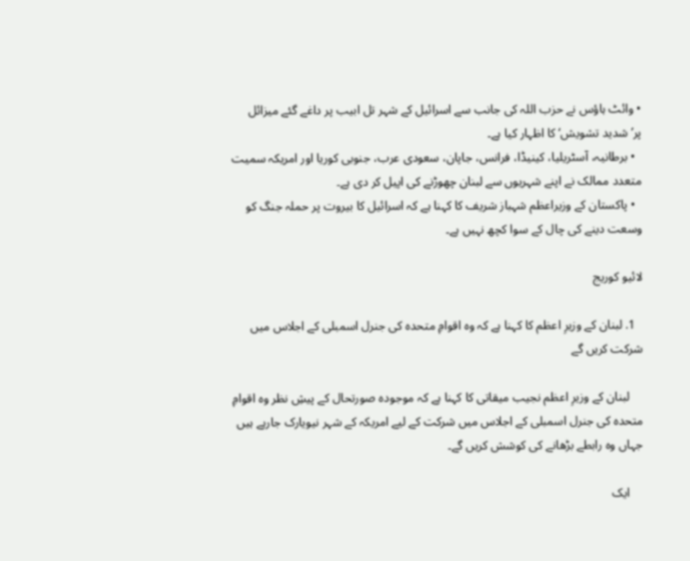• وائٹ ہاؤس نے حزب اللہ کی جانب سے اسرائیل کے شہر تل ابیب پر داغے گئے میزائل پر’شدید تشویش‘ کا اظہار کیا ہے۔
  • برطانیہ، آسٹریلیا، کینیڈا، فرانس، جاپان، سعودی عرب، جنوبی کوریا اور امریکہ سمیت متعدد ممالک نے اپنے شہریوں سے لبنان چھوڑنے کی اپیل کر دی ہے۔
  • پاکستان کے وزیراعظم شہباز شریف کا کہنا ہے کہ اسرائیل کا بیروت پر حملہ جنگ کو وسعت دینے کی چال کے سوا کچھ نہیں ہے۔

لائیو کوریج

  1. لبنان کے وزیرِ اعظم کا کہنا ہے کہ وہ اقوامِ متحدہ کی جنرل اسمبلی کے اجلاس میں شرکت کریں گے

    لبنان کے وزیرِ اعظم نجیب میقاتی کا کہنا ہے کہ موجودہ صورتحال کے پیشِ نظر وہ اقوامِ متحدہ کی جنرل اسمبلی کے اجلاس میں شرکت کے لیے امریکہ کے شہر نیویارک جارہے ہیں جہاں وہ رابطے بڑھانے کی کوشش کریں گے۔

    ایک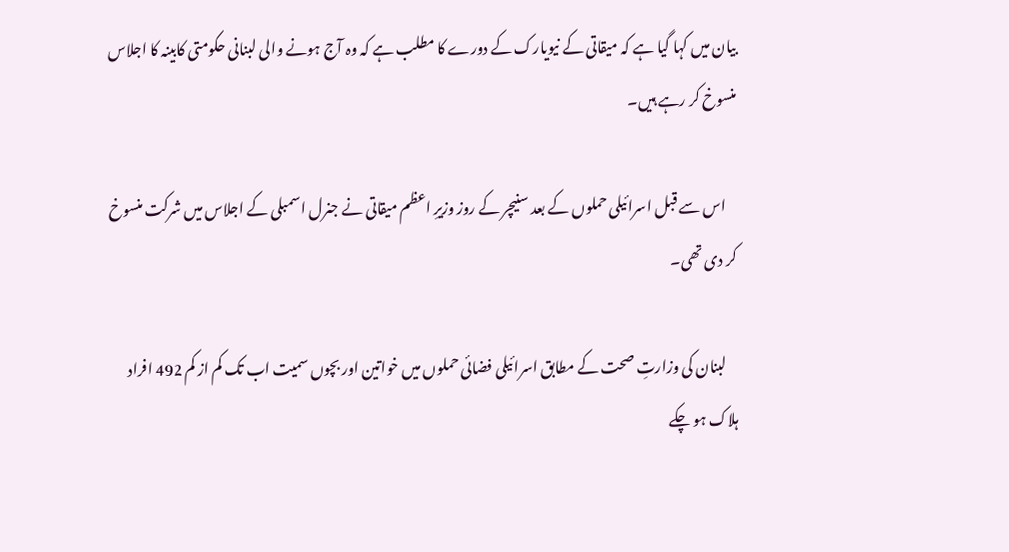بیان میں کہا گیا ہے کہ میقاتی کے نیویارک کے دورے کا مطلب ہے کہ وہ آج ہونے والی لبنانی حکومتی کابینہ کا اجلاس منسوخ کر رہے ہیں۔

    اس سے قبل اسرائیلی حملوں کے بعد سنیچر کے روز وزیرِ اعظم میقاتی نے جنرل اسمبلی کے اجلاس میں شرکت منسوخ کر دی تھی۔

    لبنان کی وزارتِ صحت کے مطابق اسرائیلی فضائی حملوں میں خواتین اور بچوں سمیت اب تک کم از کم 492 افراد ہلاک ہو چکے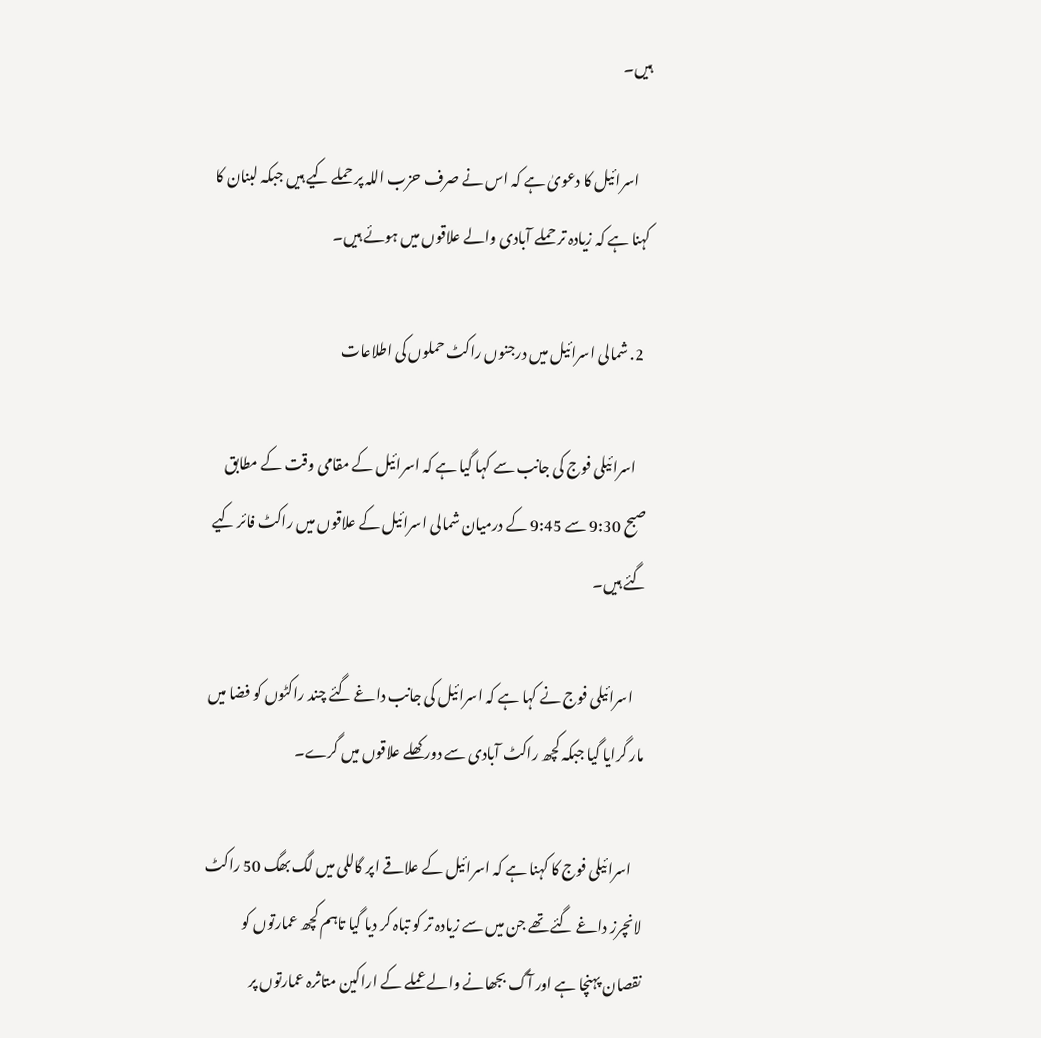ہیں۔

    اسرائیل کا دعویٰ ہے کہ اس نے صرف حزب اللہ پر حملے کیے ہیں جبکہ لبنان کا کہنا ہے کہ زیادہ تر حملے آبادی والے علاقوں میں ہوئے ہیں۔

  2. شمالی اسرائیل میں درجنوں راکٹ حملوں کی اطلاعات

    اسرائیلی فوج کی جانب سے کہا گیا ہے کہ اسرائیل کے مقامی وقت کے مطابق صبح 9:30 سے 9:45 کے درمیان شمالی اسرائیل کے علاقوں میں راکٹ فائر کیے گئے ہیں۔

    اسرائیلی فوج نے کہا ہے کہ اسرائیل کی جانب داغے گئے چند راکٹوں کو فضا میں مار گرایا گیا جبکہ کچھ راکٹ آبادی سے دور کھلے علاقوں میں گرے۔

    اسرائیلی فوج کا کہنا ہے کہ اسرائیل کے علاقے اپر گاللی میں لگ بھگ 50 راکٹ لانچرز داغے گئے تھے جن میں سے زیادہ تر کو تباہ کر دیا گیا تاہم کچھ عمارتوں کو نقصان پہنچا ہے اور آگ بجھانے والے عملے کے اراکین متاثرہ عمارتوں پر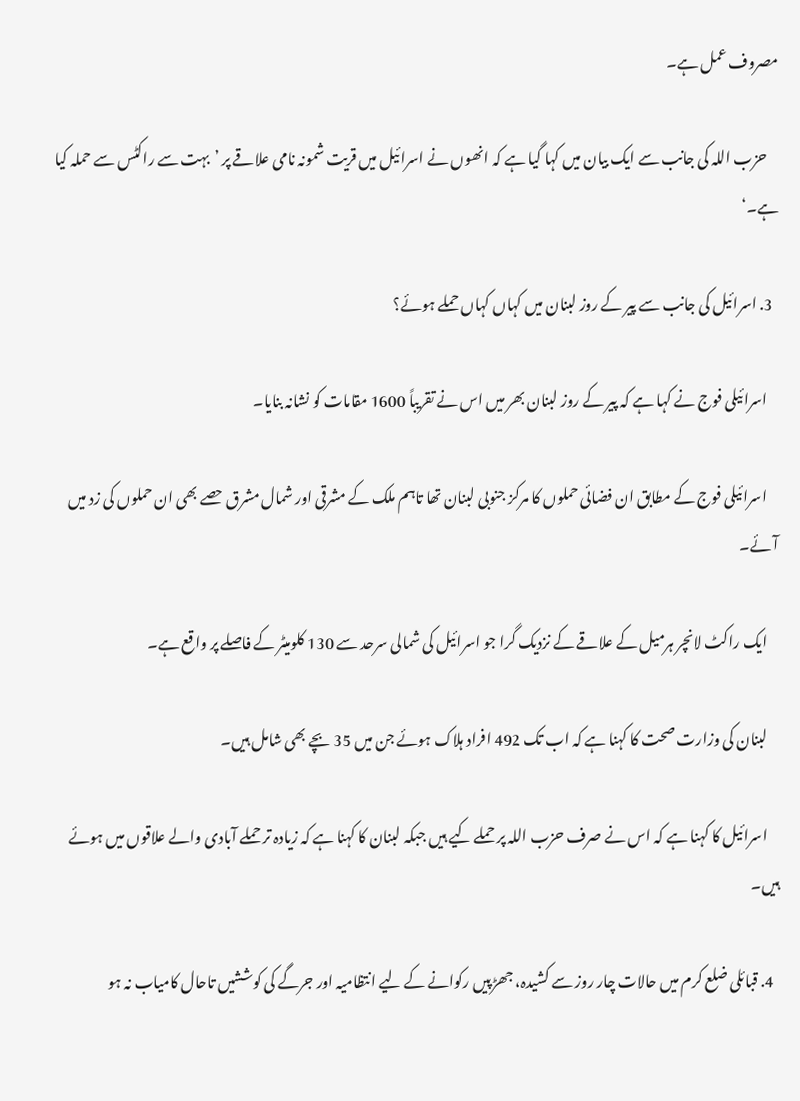مصروف عمل ہے۔

    حزب اللہ کی جانب سے ایک بیان میں کہا گیا ہے کہ انھوں نے اسرائیل میں قریت شمونہ نامی علاقے پر ’بہت سے راکٹس سے حملہ کیا ہے۔‘

  3. اسرائیل کی جانب سے پیر کے روز لبنان میں کہاں کہاں حملے ہوئے؟

    اسرائیلی فوج نے کہا ہے کہ پیر کے روز لبنان بھر میں اس نے تقریباً 1600 مقامات کو نشانہ بنایا۔

    اسرائیلی فوج کے مطابق ان فضائی حملوں کا مرکز جنوبی لبنان تھا تاہم ملک کے مشرقی اور شمال مشرق حصے بھی ان حملوں کی زد میں آئے۔

    ایک راکٹ لانچر ہرمیل کے علاقے کے نزدیک گرا جو اسرائیل کی شمالی سرحد سے 130 کلومیٹر کے فاصلے پر واقع ہے۔

    لبنان کی وزارت صحت کا کہنا ہے کہ اب تک 492 افراد ہلاک ہوئے جن میں 35 بچے بھی شامل ہیں۔

    اسرائیل کا کہنا ہے کہ اس نے صرف حزب اللہ پر حملے کیے ہیں جبکہ لبنان کا کہنا ہے کہ زیادہ تر حملے آبادی والے علاقوں میں ہوئے ہیں۔

  4. قبائلی ضلع کرم میں حالات چار روز سے کشیدہ، جھڑپیں رکوانے کے لیے انتظامیہ اور جرگے کی کوششیں تاحال کامیاب نہ ہو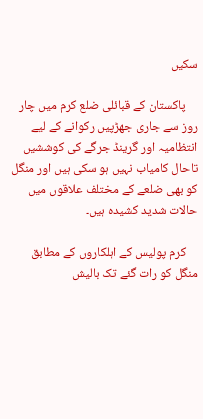سکیں

    پاکستان کے قبائلی ضلع کرم میں چار روز سے جاری جھڑپیں رکوانے کے لیے انتظامیہ اور گرینڈ جرگے کی کوششیں تاحال کامیاب نہیں ہو سکی ہیں اور منگل کو بھی ضلعے کے مختلف علاقوں میں حالات شدید کشیدہ ہیں۔

    کرم پولیس کے اہلکاروں کے مطابق منگل کو رات گئے تک بالیش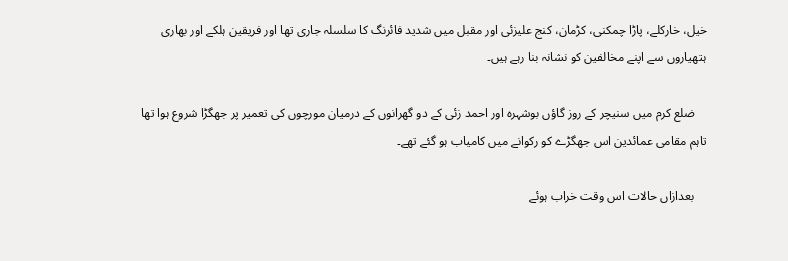خیل، خارکلے، پاڑا چمکنی، کڑمان، کنج علیزئی اور مقبل میں شدید فائرنگ کا سلسلہ جاری تھا اور فریقین ہلکے اور بھاری ہتھیاروں سے اپنے مخالفین کو نشانہ بنا رہے ہیں۔

    ضلع کرم میں سنیچر کے روز گاؤں بوشہرہ اور احمد زئی کے دو گھرانوں کے درمیان مورچوں کی تعمیر پر جھگڑا شروع ہوا تھا تاہم مقامی عمائدین اس جھگڑے کو رکوانے میں کامیاب ہو گئے تھے۔

    بعدازاں حالات اس وقت خراب ہوئے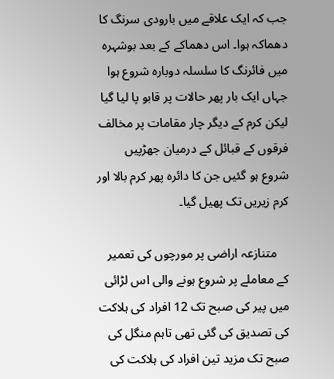جب کہ ایک علاقے میں بارودی سرنگ کا دھماکہ ہوا۔ اس دھماکے کے بعد بوشہرہ میں فائرنگ کا سلسلہ دوبارہ شروع ہوا جہاں ایک بار پھر حالات پر قابو پا لیا گیا لیکن کرم کے دیگر چار مقامات پر مخالف فرقوں کے قبائل کے درمیان جھڑپیں شروع ہو گئیں جن کا دائرہ پھر کرم بالا اور کرم زیریں تک پھیل گیا۔

    متنازعہ اراضی پر مورچوں کی تعمیر کے معاملے پر شروع ہونے والی اس لڑائی میں پیر کی صبح تک 12 افراد کی ہلاکت کی تصدیق کی گئی تھی تاہم منگل کی صبح تک مزید تین افراد کی ہلاکت کی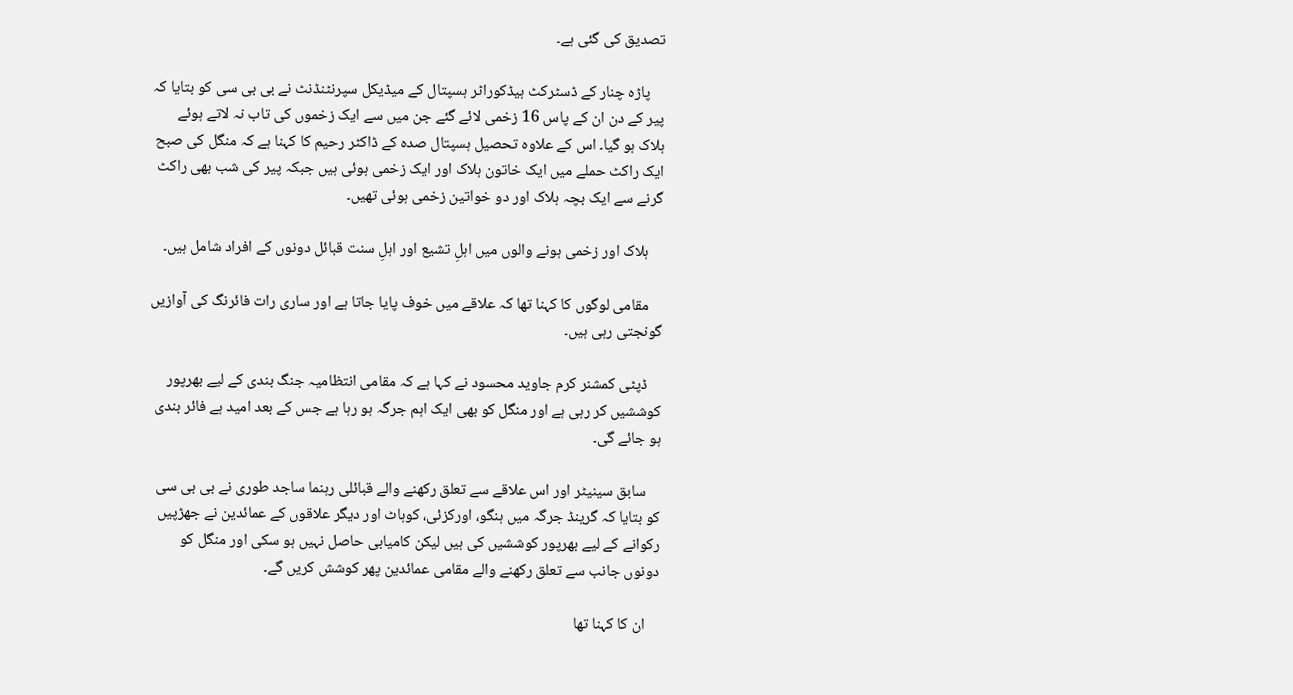تصدیق کی گئی ہے۔

    پاڑہ چنار کے ڈسٹرکٹ ہیڈکوراٹر ہسپتال کے میڈیکل سپرنٹنڈنٹ نے بی بی سی کو بتایا کہ پیر کے دن ان کے پاس 16 زخمی لائے گئے جن میں سے ایک زخموں کی تاب نہ لاتے ہوئے ہلاک ہو گیا۔ اس کے علاوہ تحصیل ہسپتال صدہ کے ڈاکٹر رحیم کا کہنا ہے کہ منگل کی صبح ایک راکٹ حملے میں ایک خاتون ہلاک اور ایک زخمی ہوئی ہیں جبکہ پیر کی شب بھی راکٹ گرنے سے ایک بچہ ہلاک اور دو خواتین زخمی ہوئی تھیں۔

    ہلاک اور زخمی ہونے والوں میں اہلِ تشیع اور اہلِ سنت قبائل دونوں کے افراد شامل ہیں۔

    مقامی لوگوں کا کہنا تھا کہ علاقے میں خوف پایا جاتا ہے اور ساری رات فائرنگ کی آوازیں گونجتی رہی ہیں۔

    ڈپٹی کمشنر کرم جاوید محسود نے کہا ہے کہ مقامی انتظامیہ جنگ بندی کے لیے بھرپور کوششیں کر رہی ہے اور منگل کو بھی ایک اہم جرگہ ہو رہا ہے جس کے بعد امید ہے فائر بندی ہو جائے گی۔

    سابق سینیٹر اور اس علاقے سے تعلق رکھنے والے قبائلی رہنما ساجد طوری نے بی بی سی کو بتایا کہ گرینڈ جرگہ میں ہنگو، اورکزئی، کوہاٹ اور دیگر علاقوں کے عمائدین نے جھڑپیں رکوانے کے لیے بھرپور کوششیں کی ہیں لیکن کامیابی حاصل نہیں ہو سکی اور منگل کو دونوں جانب سے تعلق رکھنے والے مقامی عمائدین پھر کوشش کریں گے۔

    ان کا کہنا تھا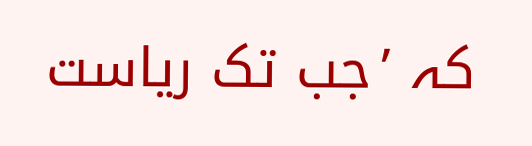کہ ’جب تک ریاست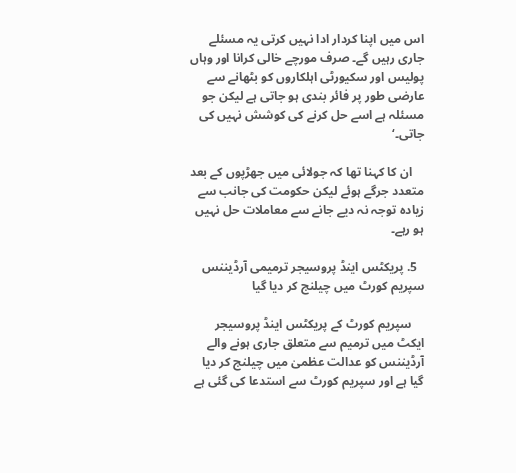اس میں اپنا کردار ادا نہیں کرتی یہ مسئلے جاری رہیں گے۔ صرف مورچے خالی کرانا اور وہاں پولیس اور سکیورٹی اہلکاروں کو بٹھانے سے عارضی طور پر فائر بندی ہو جاتی ہے لیکن جو مسئلہ ہے اسے حل کرنے کی کوشش نہیں کی جاتی۔‘

    ان کا کہنا تھا کہ جولائی میں جھڑپوں کے بعد متعدد جرگے ہوئے لیکن حکومت کی جانب سے زیادہ توجہ نہ دیے جانے سے معاملات حل نہیں ہو رہے۔

  5. پریکٹس اینڈ پروسیجر ترمیمی آرڈیننس سپریم کورٹ میں چیلنج کر دیا گیا

    سپریم کورٹ کے پریکٹس اینڈ پروسیجر ایکٹ میں ترمیم سے متعلق جاری ہونے والے آرڈیننس کو عدالت عظمیٰ میں چیلنج کر دیا گیا ہے اور سپریم کورٹ سے استدعا کی گئی ہے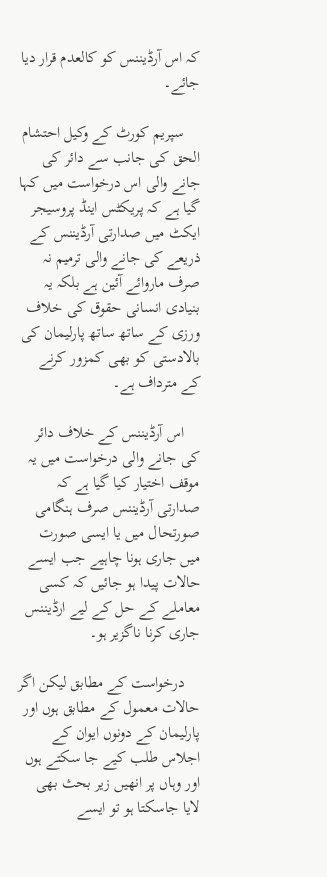کہ اس آرڈیننس کو کالعدم قرار دیا جائے۔

    سپریم کورٹ کے وکیل احتشام الحق کی جانب سے دائر کی جانے والی اس درخواست میں کہا گیا ہے کہ پریکٹس اینڈ پروسیجر ایکٹ میں صدارتی آرڈیننس کے ذریعے کی جانے والی ترمیم نہ صرف ماروائے آئین ہے بلکہ یہ بنیادی انسانی حقوق کی خلاف ورزی کے ساتھ ساتھ پارلیمان کی بالادستی کو بھی کمزور کرنے کے مترداف ہے۔

    اس آرڈیننس کے خلاف دائر کی جانے والی درخواست میں یہ موقف اختیار کیا گیا ہے کہ صدارتی آرڈیننس صرف ہنگامی صورتحال میں یا ایسی صورت میں جاری ہونا چاہیے جب ایسے حالات پیدا ہو جائیں کہ کسی معاملے کے حل کے لیے ارڈیننس جاری کرنا ناگزیر ہو۔

    درخواست کے مطابق لیکن اگر حالات معمول کے مطابق ہوں اور پارلیمان کے دونوں ایوان کے اجلاس طلب کیے جا سکتے ہوں اور وہاں پر انھیں زیر بحث بھی لایا جاسکتا ہو تو ایسے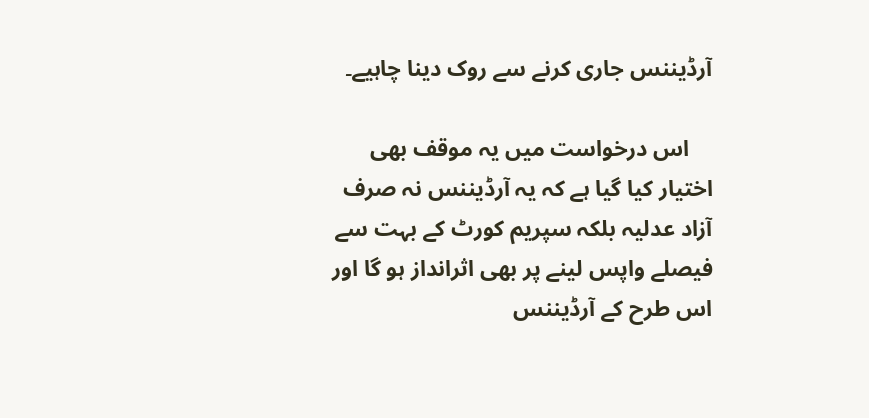آرڈیننس جاری کرنے سے روک دینا چاہیے۔

    اس درخواست میں یہ موقف بھی اختیار کیا گیا ہے کہ یہ آرڈیننس نہ صرف آزاد عدلیہ بلکہ سپریم کورٹ کے بہت سے فیصلے واپس لینے پر بھی اثرانداز ہو گا اور اس طرح کے آرڈیننس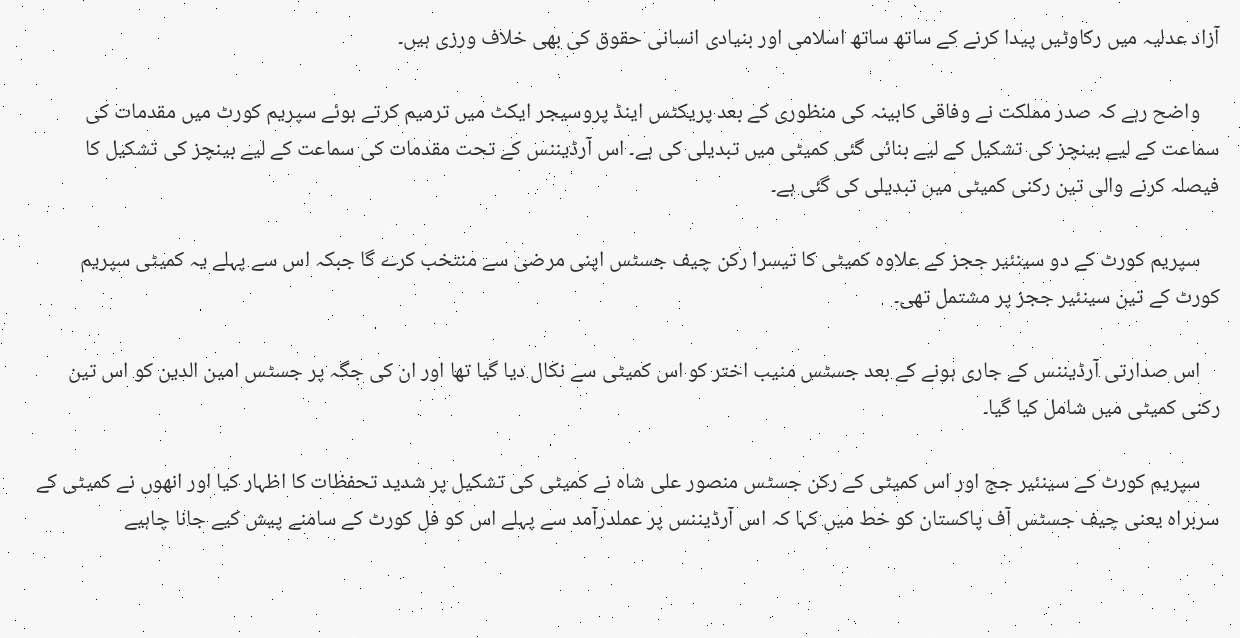آزاد عدلیہ میں رکاوٹیں پیدا کرنے کے ساتھ ساتھ اسلامی اور بنیادی انسانی حقوق کی بھی خلاف ورزی ہیں۔

    واضح رہے کہ صدر مملکت نے وفاقی کابینہ کی منظوری کے بعد پریکٹس اینڈ پروسیجر ایکٹ میں ترمیم کرتے ہوئے سپریم کورٹ میں مقدمات کی سماعت کے لیے بینچز کی تشکیل کے لیے بنائی گئی کمیٹی میں تبدیلی کی ہے۔ اس آرڈیننس کے تحت مقدمات کی سماعت کے لیے بینچز کی تشکیل کا فیصلہ کرنے والی تین رکنی کمیٹی میں تبدیلی کی گئی ہے۔

    سپریم کورٹ کے دو سینئیر ججز کے علاوہ کمیٹی کا تیسرا رکن چیف جسٹس اپنی مرضی سے منتخب کرے گا جبکہ اس سے پہلے یہ کمیٹی سپریم کورٹ کے تین سینئیر ججز پر مشتمل تھی۔

    اس صدارتی آرڈیننس کے جاری ہونے کے بعد جسٹس منیب اختر کو اس کمیٹی سے نکال دیا گیا تھا اور ان کی جگہ پر جسٹس امین الدین کو اس تین رکنی کمیٹی میں شامل کیا گیا۔

    سپریم کورٹ کے سینئیر جج اور اس کمیٹی کے رکن جسٹس منصور علی شاہ نے کمیٹی کی تشکیل پر شدید تحفظات کا اظہار کیا اور انھوں نے کمیٹی کے سربراہ یعنی چیف جسٹس آف پاکستان کو خط میں کہا کہ اس آرڈیننس پر عملدرآمد سے پہلے اس کو فل کورٹ کے سامنے پیش کیے جانا چاہیے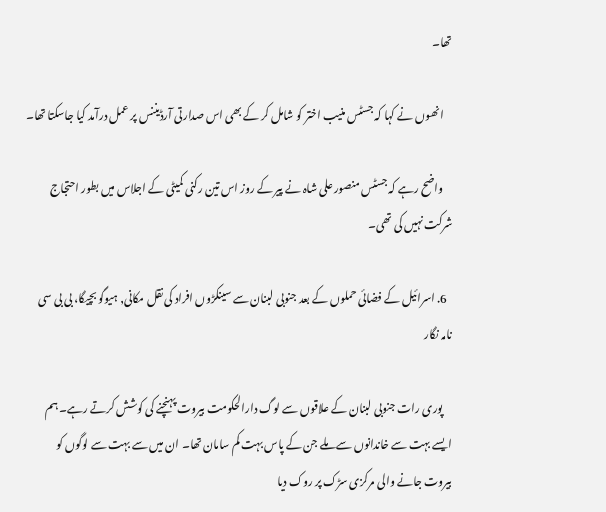تھا۔

    انھوں نے کہا کہ جسٹس منیب اختر کو شامل کر کے بھی اس صدارتی آرڈیننس پر عمل درآمد کیا جاسکتا تھا۔

    واضح رہے کہ جسٹس منصور علی شاہ نے پیر کے روز اس تین رکنی کمیٹی کے اجلاس میں بطور احتجاج شرکت نہیں کی تھی۔

  6. اسرائیل کے فضائی حملوں کے بعد جنوبی لبنان سے سینکڑوں افراد کی نقل مکانی, ہیوگو بچیگا، بی بی سی نامہ نگار

    پوری رات جنوبی لبنان کے علاقوں سے لوگ دارالحکومت بیروت پہنچنے کی کوشش کرتے رہے۔ ہم ایسے بہت سے خاندانوں سے ملے جن کے پاس بہت کم سامان تھا۔ ان میں سے بہت سے لوگوں کو بیروت جانے والی مرکزی سڑک پر روک دیا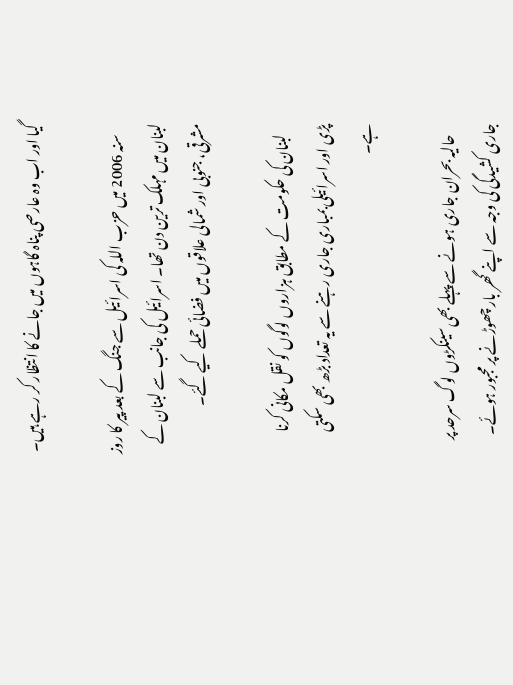گیا اور اب وہ عارصی پناہ گاہوں میں جانے کا انتظار کر رہے ہیں۔

    سنہ 2006 میں حزب اللہ کی اسرائیل سے جنگ کے بعد پیر کا روز لبنان میں مہلک ترین دن تھا۔ اسرائیل کی جانب سے لبنان کے مشرقی، جنوبی اور شمالی علاقوں میں فضائی حملے کیے گئے۔

    لبنان کی حکومت کے مطابق ہزاروں لوگوں کو نقل مکانی کرنا پڑی اور اسرائیلی بمباری جاری رہنے سے یہ تعداد بڑھ بھی سکتی ہے۔

    حالیہ بحران جاری ہونے سے پہلے بھی سینکڑوں لوگ سرحد پر جاری کشیدگی کی وجہ سے اپنے گھر بار چھوڑنے پر مجبور ہوئے۔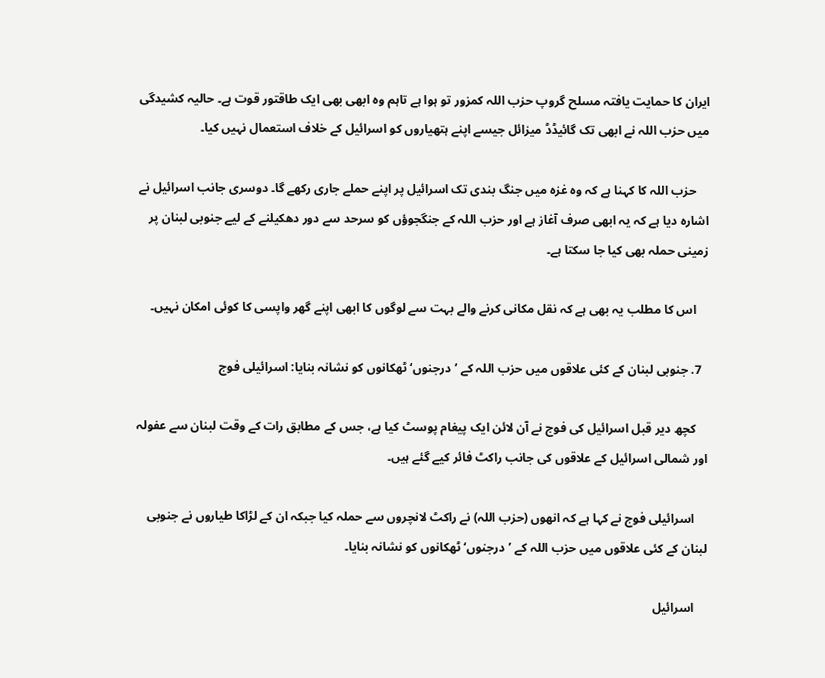ایران کا حمایت یافتہ مسلح گروپ حزب اللہ کمزور تو ہوا ہے تاہم وہ ابھی بھی ایک طاقتور قوت ہے۔ حالیہ کشیدگی میں حزب اللہ نے ابھی تک گائیڈڈ میزائل جیسے اپنے ہتھیاروں کو اسرائیل کے خلاف استعمال نہیں کیا۔

    حزب اللہ کا کہنا ہے کہ وہ غزہ میں جنگ بندی تک اسرائیل پر اپنے حملے جاری رکھے گا۔ دوسری جانب اسرائیل نے اشارہ دیا ہے کہ یہ ابھی صرف آغاز ہے اور حزب اللہ کے جنگجوؤں کو سرحد سے دور دھکیلنے کے لیے جنوبی لبنان پر زمینی حملہ بھی کیا جا سکتا ہے۔

    اس کا مطلب یہ بھی ہے کہ نقل مکانی کرنے والے بہت سے لوگوں کا ابھی اپنے گھر واپسی کا کوئی امکان نہیں۔

  7. جنوبی لبنان کے کئی علاقوں میں حزب اللہ کے ’درجنوں‘ ٹھکانوں کو نشانہ بنایا: اسرائیلی فوج

    کچھ دیر قبل اسرائیل کی فوج نے آن لائن ایک پیغام پوسٹ کیا ہے، جس کے مطابق رات کے وقت لبنان سے عفولہ اور شمالی اسرائیل کے علاقوں کی جانب راکٹ فائر کیے گئے ہیں۔

    اسرائیلی فوج نے کہا ہے کہ انھوں (حزب اللہ) نے راکٹ لانچروں سے حملہ کیا جبکہ ان کے لڑاکا طیاروں نے جنوبی لبنان کے کئی علاقوں میں حزب اللہ کے ’درجنوں‘ ٹھکانوں کو نشانہ بنایا۔

    اسرائیل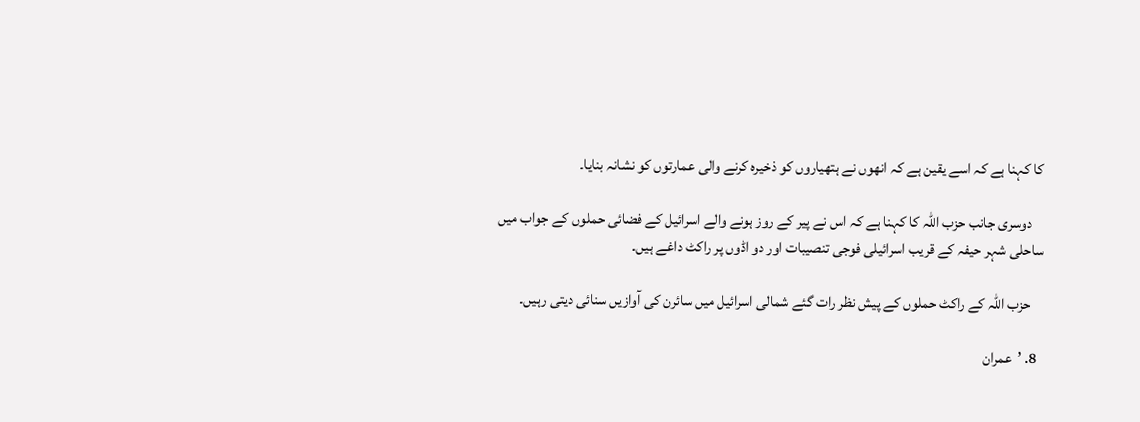کا کہنا ہے کہ اسے یقین ہے کہ انھوں نے ہتھیاروں کو ذخیرہ کرنے والی عمارتوں کو نشانہ بنایا۔

    دوسری جانب حزب اللہ کا کہنا ہے کہ اس نے پیر کے روز ہونے والے اسرائیل کے فضائی حملوں کے جواب میں ساحلی شہر حیفہ کے قریب اسرائیلی فوجی تنصیبات اور دو اڈوں پر راکٹ داغے ہیں۔

    حزب اللہ کے راکٹ حملوں کے پیش نظر رات گئے شمالی اسرائیل میں سائرن کی آوازیں سنائی دیتی رہیں۔

  8. ’عمران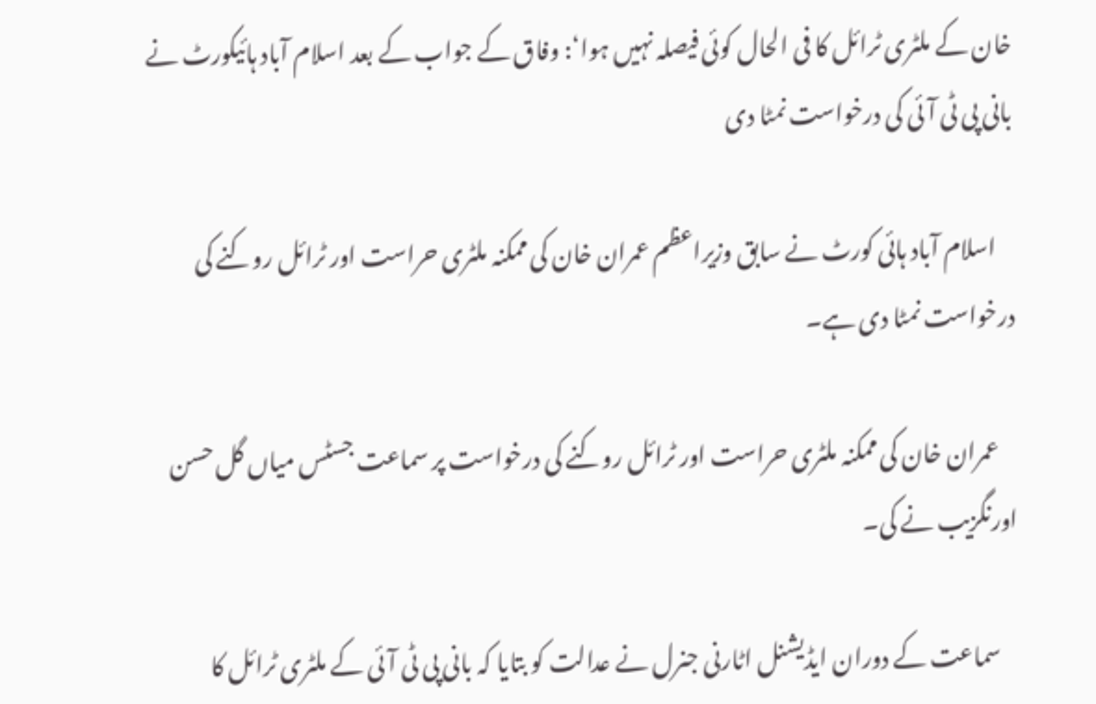خان کے ملٹری ٹرائل کا فی الحال کوئی فیصلہ نہیں ہوا‘: وفاق کے جواب کے بعد اسلام آباد ہائیکورٹ نے بانی پی ٹی آئی کی درخواست نمٹا دی

    اسلام آباد ہائی کورٹ نے سابق وزیراعظم عمران خان کی ممکنہ ملٹری حراست اور ٹرائل روکنے کی درخواست نمٹا دی ہے۔

    عمران خان کی ممکنہ ملٹری حراست اور ٹرائل روکنے کی درخواست پر سماعت جسٹس میاں گل حسن اورنگزیب نے کی۔

    سماعت کے دوران ایڈیشنل اٹارنی جنرل نے عدالت کو بتایا کہ بانی پی ٹی آئی کے ملٹری ٹرائل کا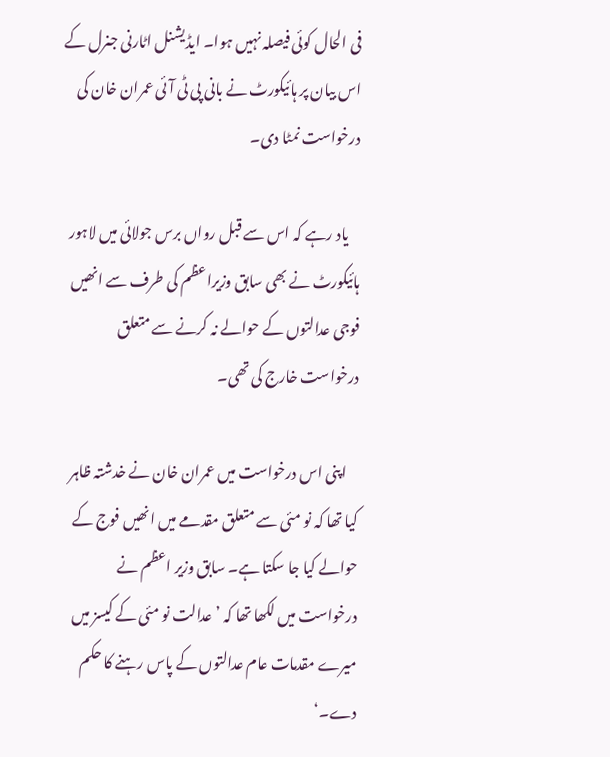فی الحال کوئی فیصلہ نہیں ہوا۔ ایڈیشنل اٹارنی جنرل کے اس بیان پر ہائیکورٹ نے بانی پی ٹی آئی عمران خان کی درخواست نمٹا دی۔

    یاد رہے کہ اس سے قبل رواں برس جولائی میں لاہور ہائیکورٹ نے بھی سابق وزیراعظم کی طرف سے انھیں فوجی عدالتوں کے حوالے نہ کرنے سے متعلق درخواست خارج کی تھی۔

    اپنی اس درخواست میں عمران خان نے خدشتہ ظاہر کیا تھا کہ نو مئی سے متعلق مقدمے میں انھیں فوج کے حوالے کیا جا سکتا ہے۔ سابق وزیر اعظم نے درخواست میں لکھا تھا کہ ’عدالت نو مئی کے کیسز میں میرے مقدمات عام عدالتوں کے پاس رہنے کا حکم دے۔‘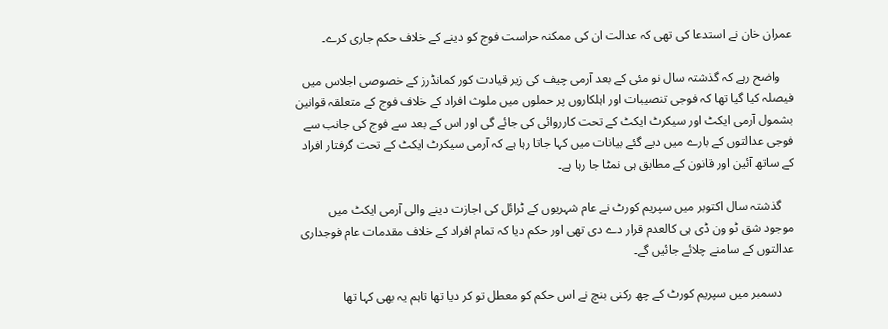عمران خان نے استدعا کی تھی کہ عدالت ان کی ممکنہ حراست فوج کو دینے کے خلاف حکم جاری کرے۔

    واضح رہے کہ گذشتہ سال نو مئی کے بعد آرمی چیف کی زیر قیادت کور کمانڈرز کے خصوصی اجلاس میں فیصلہ کیا گیا تھا کہ فوجی تنصیبات اور اہلکاروں پر حملوں میں ملوث افراد کے خلاف فوج کے متعلقہ قوانین بشمول آرمی ایکٹ اور سیکرٹ ایکٹ کے تحت کارروائی کی جائے گی اور اس کے بعد سے فوج کی جانب سے فوجی عدالتوں کے بارے میں دیے گئے بیانات میں کہا جاتا رہا ہے کہ آرمی سیکرٹ ایکٹ کے تحت گرفتار افراد کے ساتھ آئین اور قانون کے مطابق ہی نمٹا جا رہا ہے۔

    گذشتہ سال اکتوبر میں سپریم کورٹ نے عام شہریوں کے ٹرائل کی اجازت دینے والی آرمی ایکٹ میں موجود شق ٹو ون ڈی ہی کالعدم قرار دے دی تھی اور حکم دیا کہ تمام افراد کے خلاف مقدمات عام فوجداری عدالتوں کے سامنے چلائے جائیں گے۔

    دسمبر میں سپریم کورٹ کے چھ رکنی بنچ نے اس حکم کو معطل تو کر دیا تھا تاہم یہ بھی کہا تھا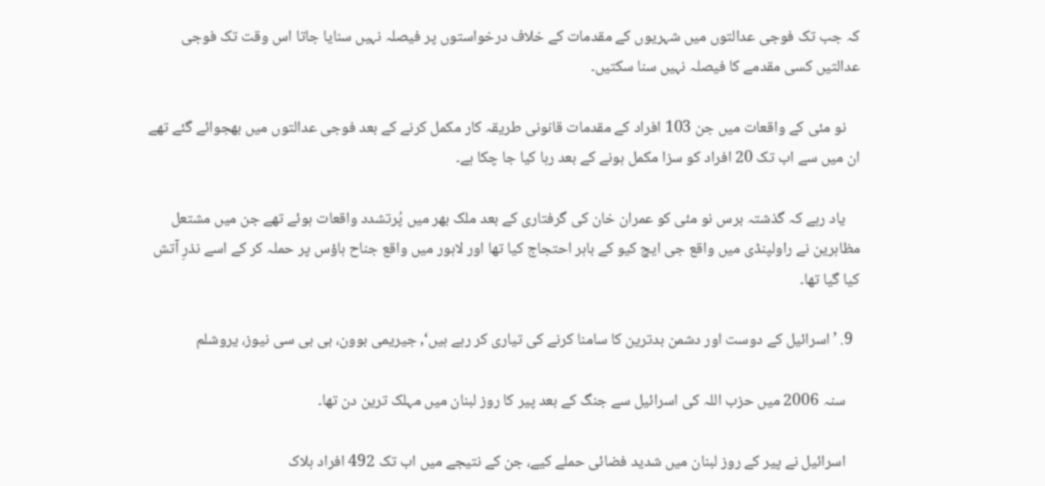کہ جب تک فوجی عدالتوں میں شہریوں کے مقدمات کے خلاف درخواستوں پر فیصلہ نہیں سنایا جاتا اس وقت تک فوجی عدالتیں کسی مقدمے کا فیصلہ نہیں سنا سکتیں۔

    نو مئی کے واقعات میں جن 103 افراد کے مقدمات قانونی طریقہ کار مکمل کرنے کے بعد فوجی عدالتوں میں بھجوائے گئے تھے ان میں سے اب تک 20 افراد کو سزا مکمل ہونے کے بعد رہا کیا جا چکا ہے۔

    یاد رہے کہ گذشتہ برس نو مئی کو عمران خان کی گرفتاری کے بعد ملک بھر میں پُرتشدد واقعات ہوئے تھے جن میں مشتعل مظاہرین نے راولپنڈی میں واقع جی ایچ کیو کے باہر احتجاج کیا تھا اور لاہور میں واقع جناح ہاؤس پر حملہ کر کے اسے نذرِ آتش کیا گیا تھا۔

  9. ’اسرائیل کے دوست اور دشمن بدترین کا سامنا کرنے کی تیاری کر رہے ہیں‘, جیریمی بوون، بی بی سی نیوز، یروشلم

    سنہ 2006 میں حزب اللہ کی اسرائیل سے جنگ کے بعد پیر کا روز لبنان میں مہلک ترین دن تھا۔

    اسرائیل نے پیر کے روز لبنان میں شدید فضائی حملے کیے، جن کے نتیجے میں اب تک 492 افراد ہلاک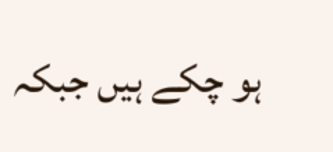ہو چکے ہیں جبکہ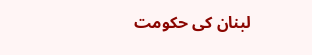لبنان کی حکومت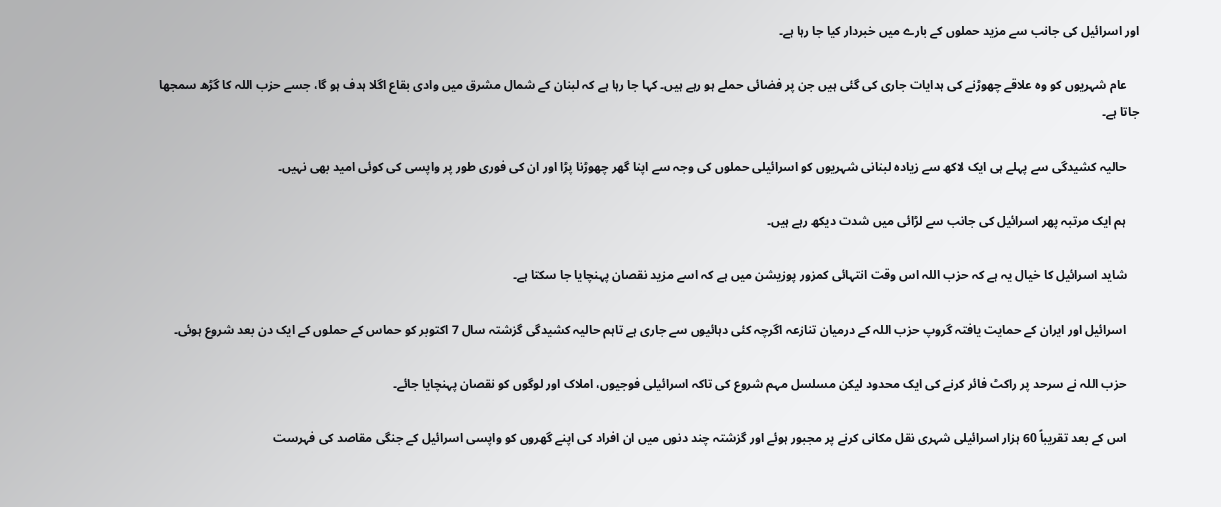اور اسرائیل کی جانب سے مزید حملوں کے بارے میں خبردار کیا جا رہا ہے۔

    عام شہریوں کو وہ علاقے چھوڑنے کی ہدایات جاری کی گئی ہیں جن پر فضائی حملے ہو رہے ہیں۔ کہا جا رہا ہے کہ لبنان کے شمال مشرق میں وادی بقاع اگلا ہدف ہو گا، جسے حزب اللہ کا گڑھ سمجھا جاتا ہے۔

    حالیہ کشیدگی سے پہلے ہی ایک لاکھ سے زیادہ لبنانی شہریوں کو اسرائیلی حملوں کی وجہ سے اپنا گھر چھوڑنا پڑا اور ان کی فوری طور پر واپسی کی کوئی امید بھی نہیں۔

    ہم ایک مرتبہ پھر اسرائیل کی جانب سے لڑائی میں شدت دیکھ رہے ہیں۔

    شاید اسرائیل کا خیال یہ ہے کہ حزب اللہ اس وقت انتہائی کمزور پوزیشن میں ہے کہ اسے مزید نقصان پہنچایا جا سکتا ہے۔

    اسرائیل اور ایران کے حمایت یافتہ گروپ حزب اللہ کے درمیان تنازعہ اگرچہ کئی دہائیوں سے جاری ہے تاہم حالیہ کشیدگی گزشتہ سال 7 اکتوبر کو حماس کے حملوں کے ایک دن بعد شروع ہوئی۔

    حزب اللہ نے سرحد پر راکٹ فائر کرنے کی ایک محدود لیکن مسلسل مہم شروع کی تاکہ اسرائیلی فوجیوں، املاک اور لوگوں کو نقصان پہنچایا جائے۔

    اس کے بعد تقریباً 60 ہزار اسرائیلی شہری نقل مکانی کرنے پر مجبور ہوئے اور گزشتہ چند دنوں میں ان افراد کی اپنے گھروں کو واپسی اسرائیل کے جنگی مقاصد کی فہرست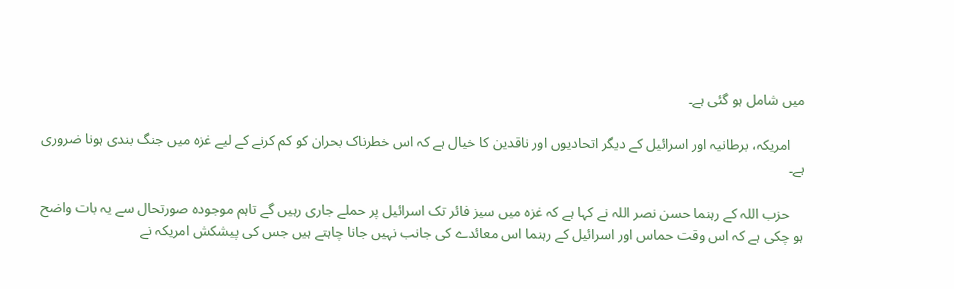میں شامل ہو گئی ہے۔

    امریکہ، برطانیہ اور اسرائیل کے دیگر اتحادیوں اور ناقدین کا خیال ہے کہ اس خطرناک بحران کو کم کرنے کے لیے غزہ میں جنگ بندی ہونا ضروری ہے۔

    حزب اللہ کے رہنما حسن نصر اللہ نے کہا ہے کہ غزہ میں سیز فائر تک اسرائیل پر حملے جاری رہیں گے تاہم موجودہ صورتحال سے یہ بات واضح ہو چکی ہے کہ اس وقت حماس اور اسرائیل کے رہنما اس معائدے کی جانب نہیں جانا چاہتے ہیں جس کی پیشکش امریکہ نے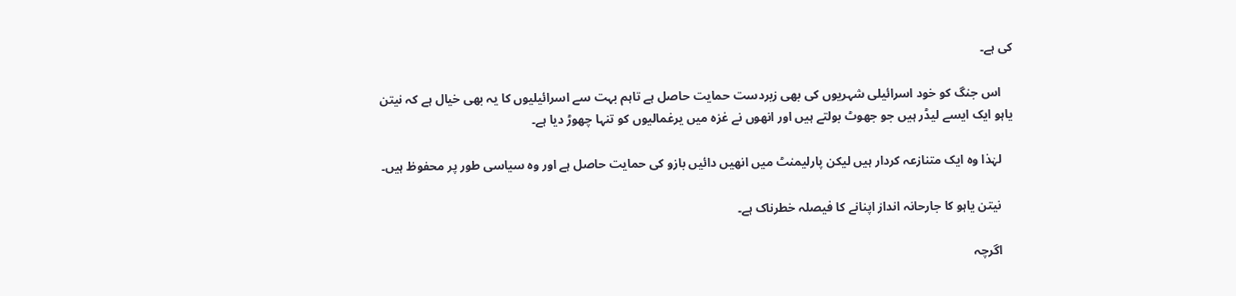کی ہے۔

    اس جنگ کو خود اسرائیلی شہریوں کی بھی زبردست حمایت حاصل ہے تاہم بہت سے اسرائیلیوں کا یہ بھی خیال ہے کہ نیتن یاہو ایک ایسے لیڈر ہیں جو جھوٹ بولتے ہیں اور انھوں نے غزہ میں یرغمالیوں کو تنہا چھوڑ دیا ہے۔

    لہٰذا وہ ایک متنازعہ کردار ہیں لیکن پارلیمنٹ میں انھیں دائیں بازو کی حمایت حاصل ہے اور وہ سیاسی طور پر محفوظ ہیں۔

    نیتن یاہو کا جارحانہ انداز اپنانے کا فیصلہ خطرناک ہے۔

    اگرچہ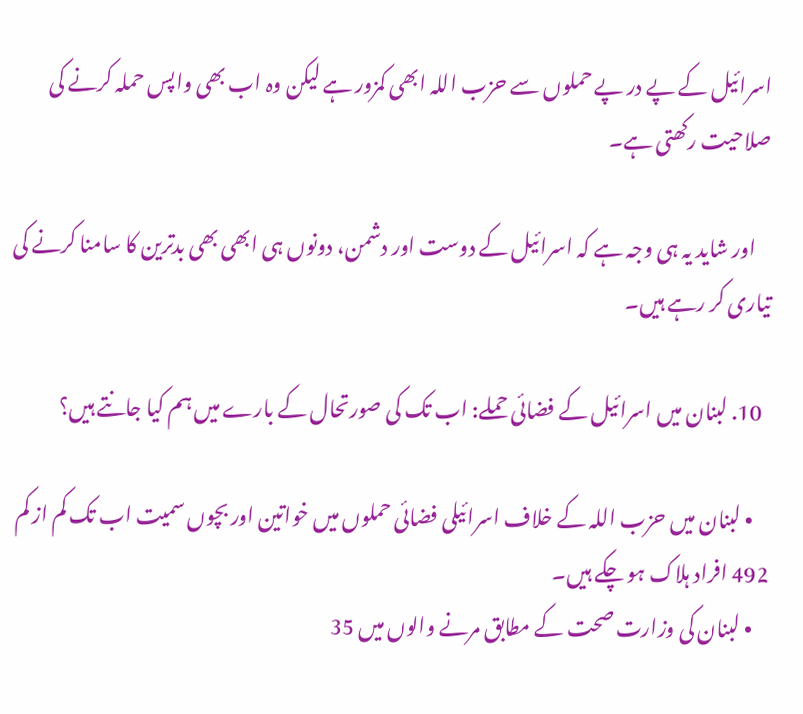اسرائیل کے پے در پے حملوں سے حزب اللہ ابھی کمزور ہے لیکن وہ اب بھی واپس حملہ کرنے کی صلاحیت رکھتی ہے۔

    اور شاید یہ ہی وجہ ہے کہ اسرائیل کے دوست اور دشمن، دونوں ہی ابھی بھی بدترین کا سامنا کرنے کی تیاری کر رہے ہیں۔

  10. لبنان میں اسرائیل کے فضائی حملے: اب تک کی صورتحال کے بارے میں ہم کیا جانتے ہیں؟

    • لبنان میں حزب اللہ کے خلاف اسرائیلی فضائی حملوں میں خواتین اور بچوں سمیت اب تک کم از کم 492 افراد ہلاک ہو چکے ہیں۔
    • لبنان کی وزارت صحت کے مطابق مرنے والوں میں 35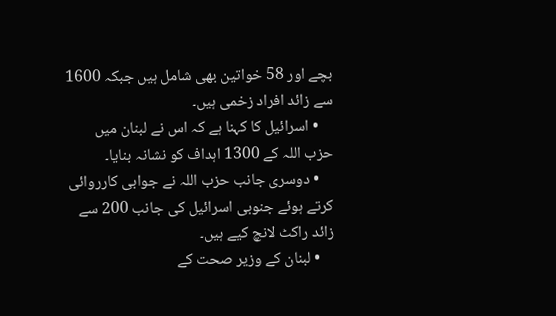بچے اور 58 خواتین بھی شامل ہیں جبکہ 1600 سے زائد افراد زخمی ہیں۔
    • اسرائیل کا کہنا ہے کہ اس نے لبنان میں حزب اللہ کے 1300 اہداف کو نشانہ بنایا۔
    • دوسری جانب حزب اللہ نے جوابی کارروائی کرتے ہوئے جنوبی اسرائیل کی جانب 200 سے زائد راکٹ لانچ کیے ہیں۔
    • لبنان کے وزیر صحت کے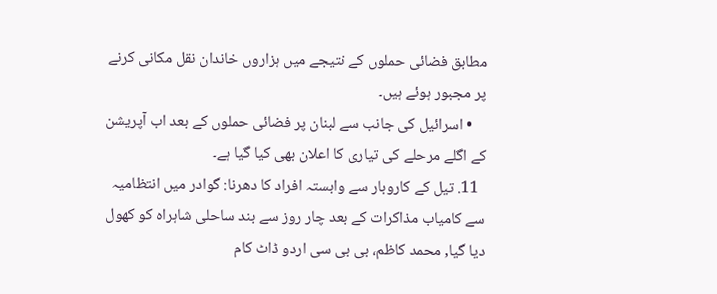مطابق فضائی حملوں کے نتیجے میں ہزاروں خاندان نقل مکانی کرنے پر مجبور ہوئے ہیں۔
    • اسرائیل کی جانب سے لبنان پر فضائی حملوں کے بعد اب آپریشن کے اگلے مرحلے کی تیاری کا اعلان بھی کیا گیا ہے۔
  11. تیل کے کاروبار سے وابستہ افراد کا دھرنا: گوادر میں انتظامیہ سے کامیاب مذاکرات کے بعد چار روز سے بند ساحلی شاہراہ کو کھول دیا گیا, محمد کاظم، بی بی سی اردو ڈاٹ کام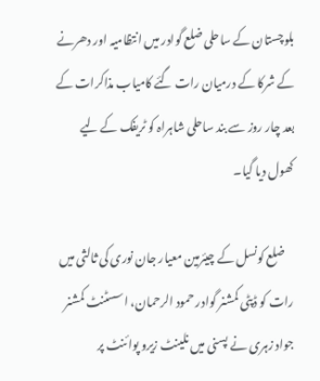بلوچستان کے ساحلی ضلع گوادر میں انتظامیہ اور دھرنے کے شرکا کے درمیان رات گئے کامیاب مذاکرات کے بعد چار روز سے بند ساحلی شاہراہ کو ٹریفک کے لیے کھول دیا گیا۔

    ضلع کونسل کے چیئرمین معیار جان نوری کی ثالثی میں رات کو ڈپٹی کمشنر گوادر حمود الرحمان، اسسٹنٹ کمشنر جواد زہری نے پسنی میں نلینٹ زیرو پوائنٹ پر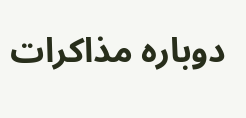دوبارہ مذاکرات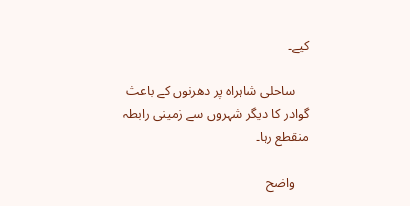کیے۔

    ساحلی شاہراہ پر دھرنوں کے باعث گوادر کا دیگر شہروں سے زمینی رابطہ منقطع رہا۔

    واضح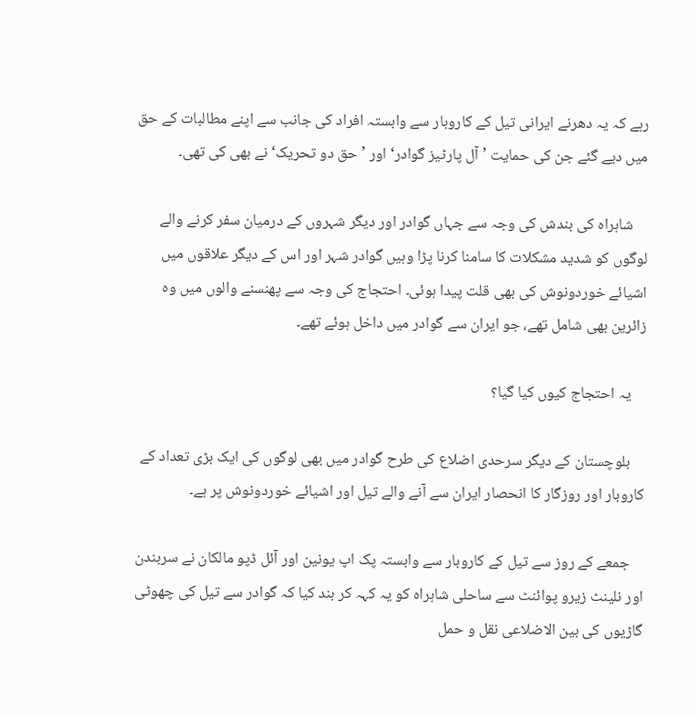رہے کہ یہ دھرنے ایرانی تیل کے کاروبار سے وابستہ افراد کی جانب سے اپنے مطالبات کے حق میں دیے گئے جن کی حمایت ’آل پارٹیز گوادر‘ اور ’حق دو تحریک‘ نے بھی کی تھی۔

    شاہراہ کی بندش کی وجہ سے جہاں گوادر اور دیگر شہروں کے درمیان سفر کرنے والے لوگوں کو شدید مشکلات کا سامنا کرنا پڑا وہیں گوادر شہر اور اس کے دیگر علاقوں میں اشیائے خوردونوش کی بھی قلت پیدا ہوئی۔ احتجاج کی وجہ سے پھنسنے والوں میں وہ زائرین بھی شامل تھے، جو ایران سے گوادر میں داخل ہوئے تھے۔

    یہ احتجاج کیوں کیا گیا؟

    بلوچستان کے دیگر سرحدی اضلاع کی طرح گوادر میں بھی لوگوں کی ایک بڑی تعداد کے کاروبار اور روزگار کا انحصار ایران سے آنے والے تیل اور اشیائے خوردونوش پر ہے۔

    جمعے کے روز سے تیل کے کاروبار سے وابستہ پک اپ یونین اور آئل ڈپو مالکان نے سربندن اور نلینٹ زیرو پوائنٹ سے ساحلی شاہراہ کو یہ کہہ کر بند کیا کہ گوادر سے تیل کی چھوٹی گاڑیوں کی بین الاضلاعی نقل و حمل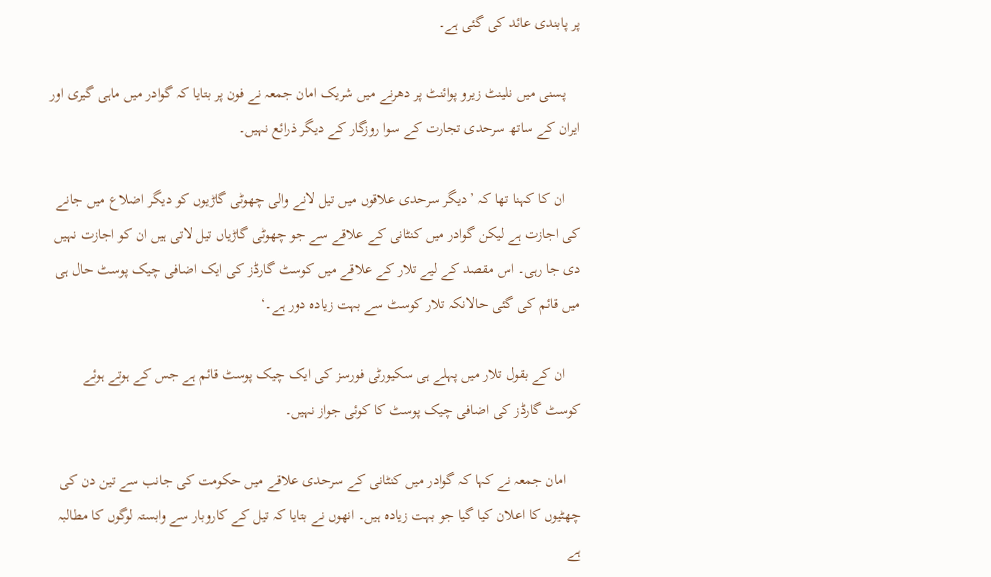پر پابندی عائد کی گئی ہے۔

    پسنی میں نلینٹ زیرو پوائنٹ پر دھرنے میں شریک امان جمعہ نے فون پر بتایا کہ گوادر میں ماہی گیری اور ایران کے ساتھ سرحدی تجارت کے سوا روزگار کے دیگر ذرائع نہیں۔

    ان کا کہنا تھا کہ ’دیگر سرحدی علاقوں میں تیل لانے والی چھوٹی گاڑیوں کو دیگر اضلاع میں جانے کی اجازت ہے لیکن گوادر میں کنٹانی کے علاقے سے جو چھوٹی گاڑیاں تیل لاتی ہیں ان کو اجازت نہیں دی جا رہی۔ اس مقصد کے لیے تلار کے علاقے میں کوسٹ گارڈز کی ایک اضافی چیک پوسٹ حال ہی میں قائم کی گئی حالانکہ تلار کوسٹ سے بہت زیادہ دور ہے۔‘

    ان کے بقول تلار میں پہلے ہی سکیورٹی فورسز کی ایک چیک پوسٹ قائم ہے جس کے ہوتے ہوئے کوسٹ گارڈز کی اضافی چیک پوسٹ کا کوئی جواز نہیں۔

    امان جمعہ نے کہا کہ گوادر میں کنٹانی کے سرحدی علاقے میں حکومت کی جانب سے تین دن کی چھٹیوں کا اعلان کیا گیا جو بہت زیادہ ہیں۔ انھوں نے بتایا کہ تیل کے کاروبار سے وابستہ لوگوں کا مطالبہ ہے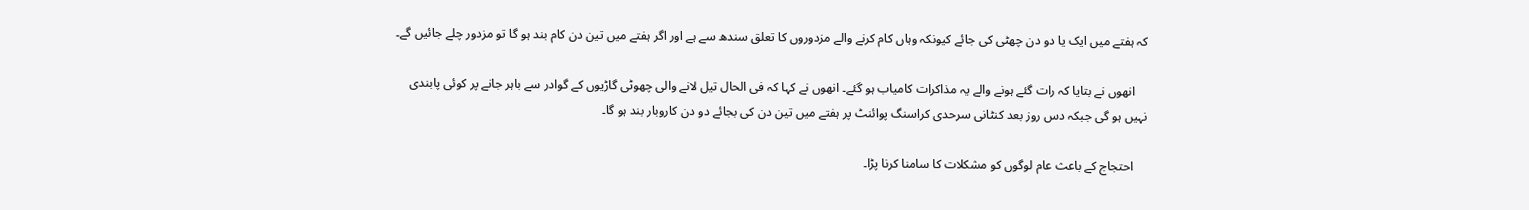کہ ہفتے میں ایک یا دو دن چھٹی کی جائے کیونکہ وہاں کام کرنے والے مزدوروں کا تعلق سندھ سے ہے اور اگر ہفتے میں تین دن کام بند ہو گا تو مزدور چلے جائیں گے۔

    انھوں نے بتایا کہ رات گئے ہونے والے یہ مذاکرات کامیاب ہو گئے۔ انھوں نے کہا کہ فی الحال تیل لانے والی چھوٹی گاڑیوں کے گوادر سے باہر جانے پر کوئی پابندی نہیں ہو گی جبکہ دس روز بعد کنٹانی سرحدی کراسنگ پوائنٹ پر ہفتے میں تین دن کی بجائے دو دن کاروبار بند ہو گا۔

    احتجاج کے باعث عام لوگوں کو مشکلات کا سامنا کرنا پڑا۔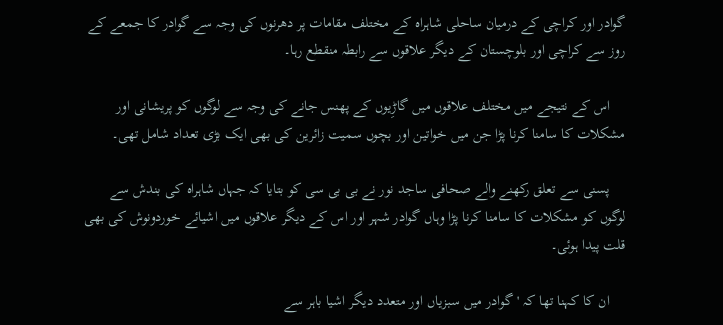گوادر اور کراچی کے درمیان ساحلی شاہراہ کے مختلف مقامات پر دھرنوں کی وجہ سے گوادر کا جمعے کے روز سے کراچی اور بلوچستان کے دیگر علاقوں سے رابطہ منقطع رہا۔

    اس کے نتیجے میں مختلف علاقوں میں گاڑِیوں کے پھنس جانے کی وجہ سے لوگوں کو پریشانی اور مشکلات کا سامنا کرنا پڑا جن میں خواتین اور بچوں سمیت زائرین کی بھی ایک بڑی تعداد شامل تھی۔

    پسنی سے تعلق رکھنے والے صحافی ساجد نور نے بی بی سی کو بتایا کہ جہاں شاہراہ کی بندش سے لوگوں کو مشکلات کا سامنا کرنا پڑا وہاں گوادر شہر اور اس کے دیگر علاقوں میں اشیائے خوردونوش کی بھی قلت پیدا ہوئی۔

    ان کا کہنا تھا کہ 'گوادر میں سبزیاں اور متعدد دیگر اشیا باہر سے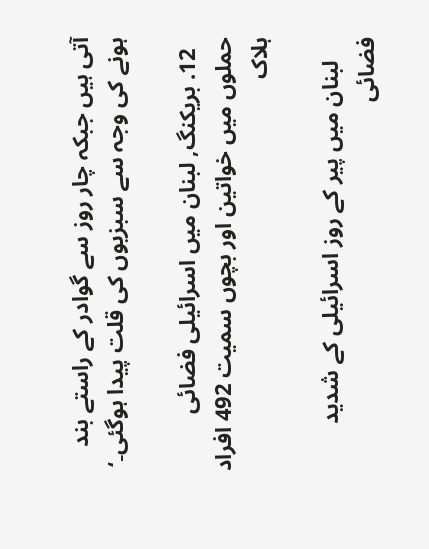آتی ہیں جبکہ چار روز سے گوادر کے راستے بند ہونے کی وجہ سے سبزیوں کی قلت پیدا ہوگئی۔‘

  12. بریکنگ, لبنان میں اسرائیلی فضائی حملوں میں خواتین اور بچوں سمیت 492 افراد ہلاک

    لبنان میں پیر کے روز اسرائیلی کے شدید فضائی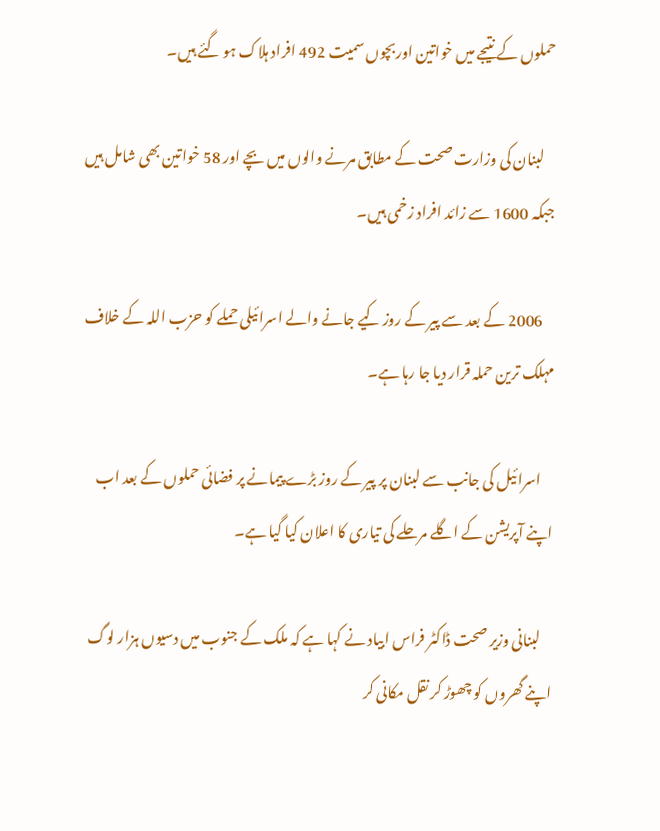حملوں کے نتیجے میں خواتین اوربچوں سمیت 492 افراد ہلاک ہو گئے ہیں۔

    لبنان کی وزارت صحت کے مطابق مرنے والوں میں بچے اور 58 خواتین بھی شامل ہیں جبکہ 1600 سے زائد افراد زخمی ہیں۔

    2006 کے بعد سے پیر کے روز کیے جانے والے اسرائیلی حملے کو حزب اللہ کے خلاف مہلک ترین حملہ قرار دیا جا رہا ہے۔

    اسرائیل کی جانب سے لبنان پر پیر کے روز بڑے پیمانے پر فضائی حملوں کے بعد اب اپنے آپریشن کے اگلے مرحلے کی تیاری کا اعلان کیا گیا ہے۔

    لبنانی وزیر صحت ڈاکٹر فراس ابیاد نے کہا ہے کہ ملک کے جنوب میں دسیوں ہزار لوگ اپنے گھروں کو چھوڑ کر نقل مکانی کر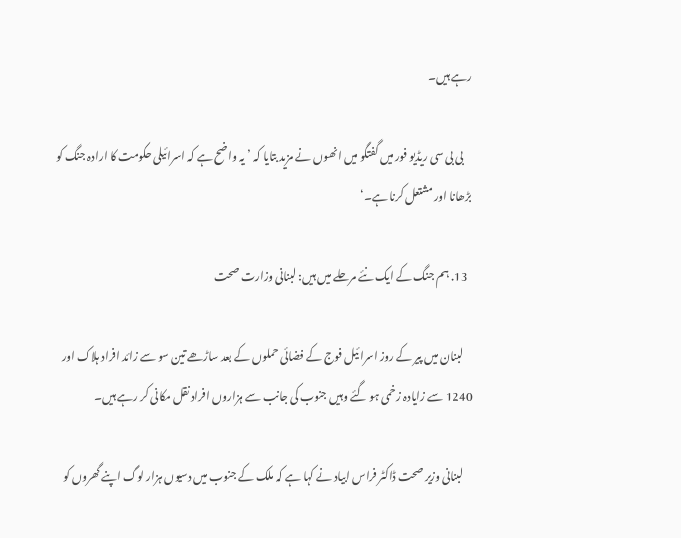رہے ہیں۔

    بی بی سی ریڈیو فور میں گفتگو میں انھوں نے مزید بتایا کہ ’یہ واضح ہے کہ اسرائیلی حکومت کا ارادہ جنگ کو بڑھانا اور مشتعل کرنا ہے۔‘

  13. ہم جنگ کے ایک نئے مرحلے میں ہیں: لبنانی وزارت صحت

    لبنان میں پیر کے روز اسرائیل فوج کے فضائی حملوں کے بعد ساڑھے تین سو سے زائد افراد ہلاک اور 1240 سے زایادہ زخمی ہو گئے وہیں جنوب کی جانب سے ہزاروں افراد نقل مکانی کر رہے ہیں۔

    لبنانی وزیر صحت ڈاکٹر فراس ابیاد نے کہا ہے کہ ملک کے جنوب میں دسیوں ہزار لوگ اپنے گھروں کو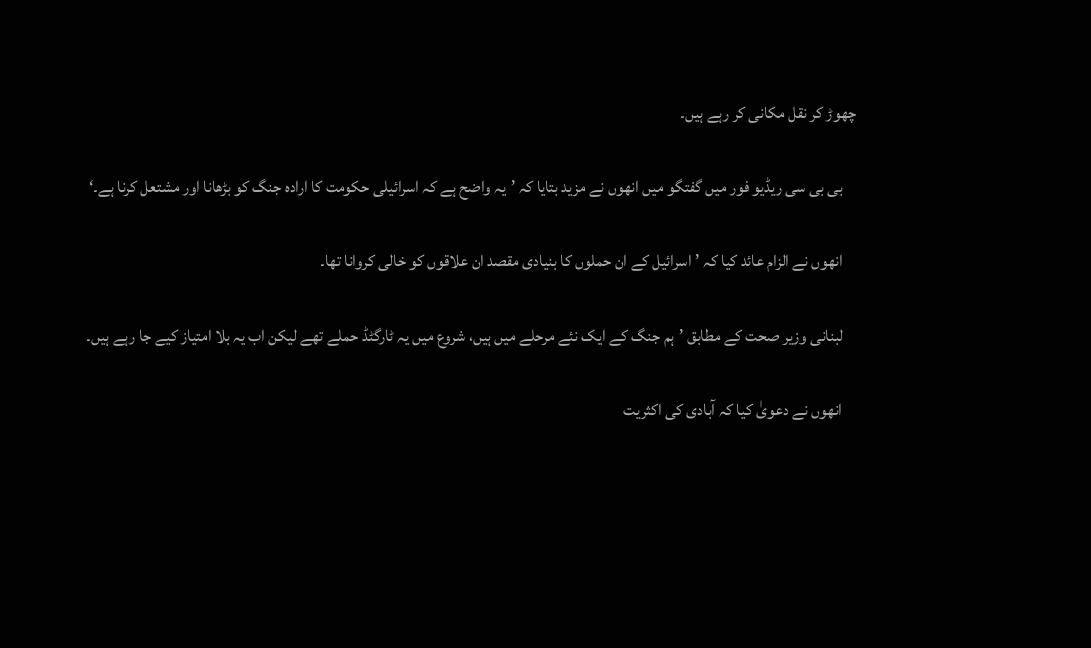چھوڑ کر نقل مکانی کر رہے ہیں۔

    بی بی سی ریڈیو فور میں گفتگو میں انھوں نے مزید بتایا کہ ’یہ واضح ہے کہ اسرائیلی حکومت کا ارادہ جنگ کو بڑھانا اور مشتعل کرنا ہے۔‘

    انھوں نے الزام عائد کیا کہ ’اسرائیل کے ان حملوں کا بنیادی مقصد ان علاقوں کو خالی کروانا تھا۔

    لبنانی وزیر صحت کے مطابق ’ہم جنگ کے ایک نئے مرحلے میں ہیں، شروع میں یہ ٹارگٹڈ حملے تھے لیکن اب یہ بلا امتیاز کیے جا رہے ہیں۔

    انھوں نے دعویٰ کیا کہ آبادی کی اکثریت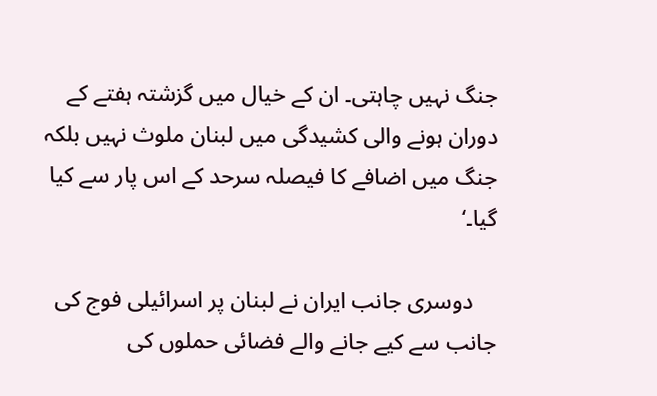جنگ نہیں چاہتی۔ ان کے خیال میں گزشتہ ہفتے کے دوران ہونے والی کشیدگی میں لبنان ملوث نہیں بلکہ جنگ میں اضافے کا فیصلہ سرحد کے اس پار سے کیا گیا۔‘

    دوسری جانب ایران نے لبنان پر اسرائیلی فوج کی جانب سے کیے جانے والے فضائی حملوں کی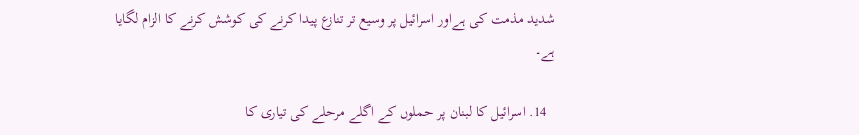شدید مذمت کی ہےاور اسرائیل پر وسیع تر تنازع پیدا کرنے کی کوشش کرنے کا الزام لگایا ہے۔

  14. اسرائیل کا لبنان پر حملوں کے اگلے مرحلے کی تیاری کا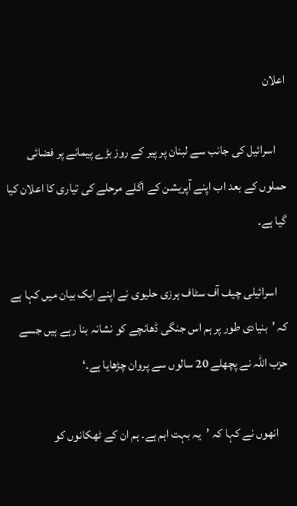اعلان

    اسرائیل کی جانب سے لبنان پر پیر کے روز بڑے پیمانے پر فضائی حملوں کے بعد اب اپنے آپریشن کے اگلے مرحلے کی تیاری کا اعلان کیا گیا ہے۔

    اسرائیلی چیف آف سٹاف ہرزی حلیوی نے اپنے ایک بیان میں کہا ہے کہ ’بنیادی طور پر ہم اس جنگی ڈھانچے کو نشانہ بنا رہے ہیں جسے حزب اللہ نے پچھلے 20 سالوں سے پروان چڑھایا ہے۔‘

    انھوں نے کہا کہ ’یہ بہت اہم ہے۔ ہم ان کے ٹھکانوں کو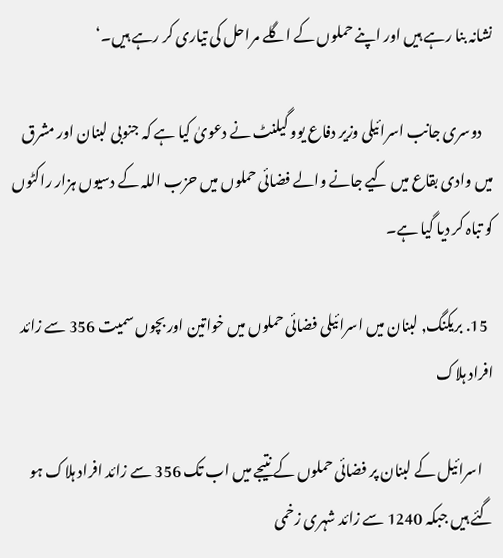نشانہ بنا رہے ہیں اور اپنے حملوں کے اگلے مراحل کی تیاری کر رہے ہیں۔‘

    دوسری جانب اسرائیلی وزیر دفاع یوو گیلنٹ نے دعویٰ کیا ہے کہ جنوبی لبنان اور مشرق میں وادی بقاع میں کیے جانے والے فضائی حملوں میں حزب اللہ کے دسیوں ہزار راکٹوں کو تباہ کر دیا گیا ہے۔

  15. بریکنگ, لبنان میں اسرائیلی فضائی حملوں میں خواتین اور بچوں سمیت 356 سے زائد افراد ہلاک

    اسرائیل کے لبنان پر فضائی حملوں کے نتیجے میں اب تک 356 سے زائد افراد ہلاک ہو گئے ہیں جبکہ 1240 سے زائد شہری زخمی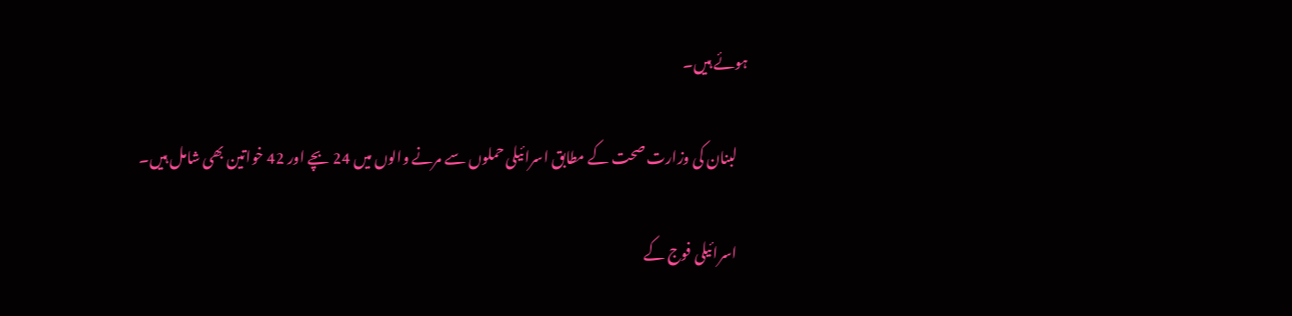ہوئے ہیں۔

    لبنان کی وزارت صحت کے مطابق اسرائیلی حملوں سے مرنے والوں میں 24 بچے اور 42 خواتین بھی شامل ہیں۔

    اسرائیلی فوج کے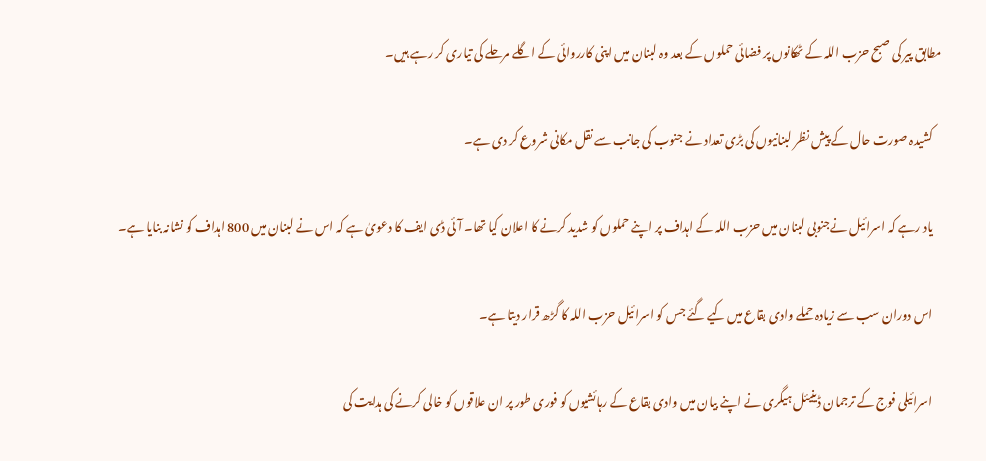مطابق پیر کی صبح حزب اللہ کے ٹھکانوں پر فضائی حملوں کے بعد وہ لبنان میں اپنی کارروائی کے اگلے مرحلے کی تیاری کر رہے ہیں۔

    کشیدہ صورت حال کے پیش نظر لبنانیوں کی بڑی تعداد نے جنوب کی جانب سے نقل مکانی شروع کر دی ہے۔

    یاد رہے کہ اسرائیل نےجنوبی لبنان میں حزب اللہ کے اہداف پر اپنے حملوں کو شدید کرنے کا اعلان کیا تھا۔ آئی ڈی ایف کا دعویٰ ہے کہ اس نے لبنان میں 800 اہداف کو نشانہ بنایا ہے۔

    اس دوران سب سے زیادہ حملے وادی بقاع میں کیے گئے جس کو اسرائیل حزب اللہ کا گڑھ قرار دیتا ہے۔

    اسرائیلی فوج کے ترجمان ڈینیئل ہیگری نے اپنے بیان میں وادی بقاع کے رہائشیوں کو فوری طور پر ان علاقوں کو خالی کرنے کی ہدایت کی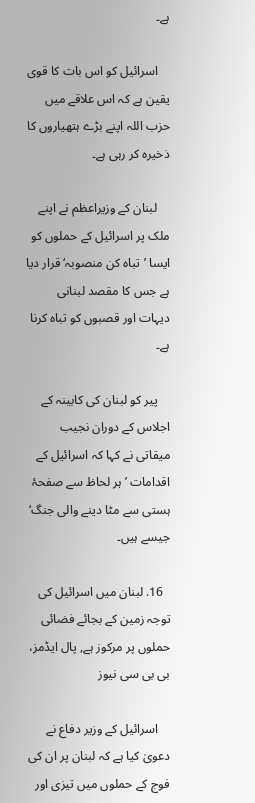ہے۔

    اسرائیل کو اس بات کا قوی یقین ہے کہ اس علاقے میں حزب اللہ اپنے بڑے ہتھیاروں کا ذخیرہ کر رہی ہے۔

    لبنان کے وزیراعظم نے اپنے ملک پر اسرائیل کے حملوں کو ایسا ’تباہ کن منصوبہ‘ قرار دیا ہے جس کا مقصد لبنانی دیہات اور قصبوں کو تباہ کرنا ہے۔

    پیر کو لبنان کی کابینہ کے اجلاس کے دوران نجیب میقاتی نے کہا کہ اسرائیل کے اقدامات ’ہر لحاظ سے صفحۂ ہستی سے مٹا دینے والی جنگ‘ جیسے ہیں۔

  16. لبنان میں اسرائیل کی توجہ زمین کے بجائے فضائی حملوں پر مرکوز ہے, پال ایڈمز، بی بی سی نیوز

    اسرائیل کے وزیر دفاع نے دعویٰ کیا ہے کہ لبنان پر ان کی فوج کے حملوں میں تیزی اور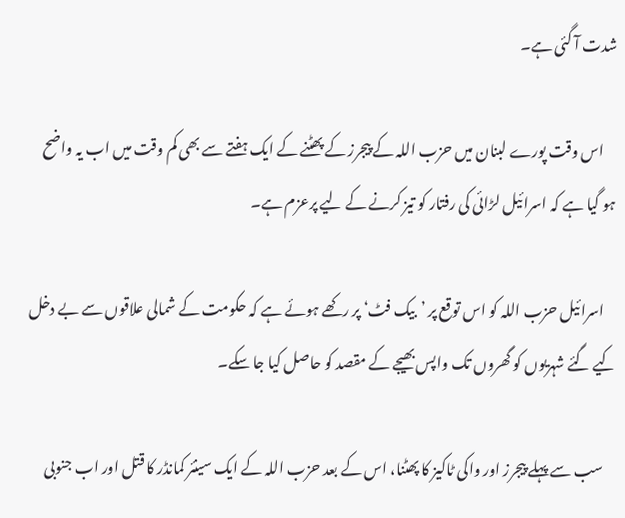شدت آ گئی ہے۔

    اس وقت پورے لبنان میں حزب اللہ کے پیجرز کے پھٹنے کے ایک ہفتے سے بھی کم وقت میں اب یہ واضح ہو گیا ہے کہ اسرائیل لڑائی کی رفتار کو تیز کرنے کے لیے پرعزم ہے۔

    اسرائیل حزب اللہ کو اس توقع پر ’بیک فٹ‘ پر رکھے ہوئے ہے کہ حکومت کے شمالی علاقوں سے بے دخل کیے گئے شہریوں کو گھروں تک واپس بھیجے کے مقصد کو حاصل کیا جا سکے۔

    سب سے پہلے پیجرز اور واکی ٹاکیز کا پھٹنا، اس کے بعد حزب اللہ کے ایک سینئر کمانڈر کا قتل اور اب جنوبی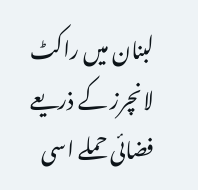لبنان میں راکٹ لانچرز کے ذریعے فضائی حملے اسی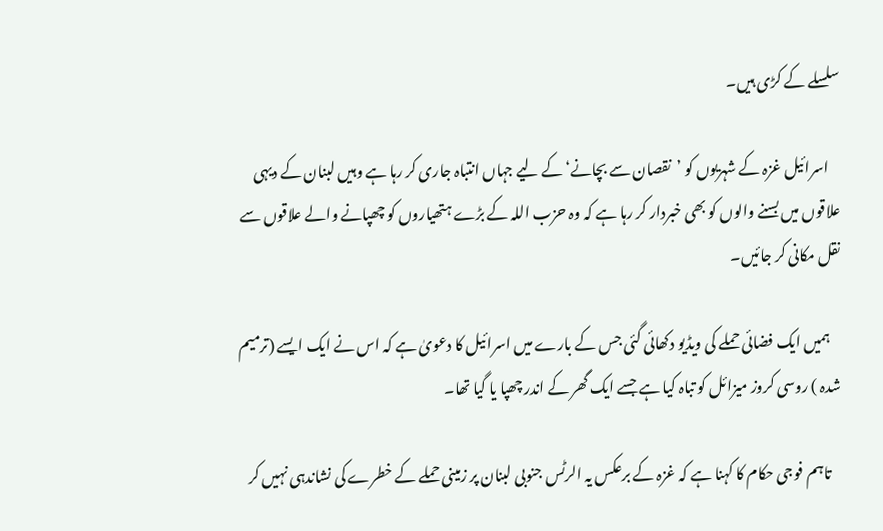سلسلے کے کڑی ہیں۔

    اسرائیل غزہ کے شہریوں کو ’نقصان سے بچانے‘ کے لیے جہاں انتباہ جاری کر رہا ہے وہیں لبنان کے دیہی علاقوں میں بسنے والوں کو بھی خبردار کر رہا ہے کہ وہ حزب اللہ کے بڑے ہتھیاروں کو چھپانے والے علاقوں سے نقل مکانی کر جائیں۔

    ہمیں ایک فضائی حملے کی ویڈیو دکھائی گئی جس کے بارے میں اسرائیل کا دعویٰ ہے کہ اس نے ایک ایسے (ترمیم شدہ ) روسی کروز میزائل کو تباہ کیا ہے جسے ایک گھر کے اندر چھپا یا گیا تھا۔

    تاہم فوجی حکام کا کہنا ہے کہ غزہ کے برعکس یہ الرٹس جنوبی لبنان پر زمینی حملے کے خطرے کی نشاندہی نہیں کر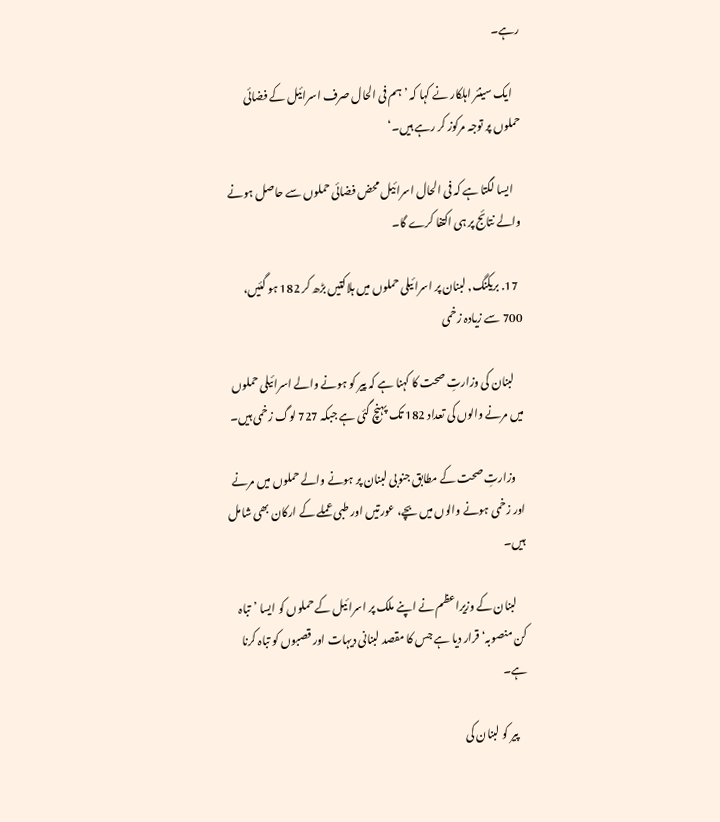رہے۔

    ایک سینئر اہلکار نے کہا کہ ’ہم فی الحال صرف اسرائیل کے فضائی حملوں پر توجہ مرکوز کر رہے ہیں۔‘

    ایسا لگتا ہے کہ فی الحال اسرائیل محض فضائی حملوں سے حاصل ہونے والے نتائج پر ہی اکتفا کرے گا۔

  17. بریکنگ, لبنان پر اسرائیلی حملوں میں ہلاکتیں بڑھ کر 182 ہو گئیں، 700 سے زیادہ زخمی

    لبنان کی وزارتِ صحت کا کہنا ہے کہ پیر کو ہونے والے اسرائیلی حملوں میں مرنے والوں کی تعداد 182 تک پہنچ گئی ہے جبکہ 727 لوگ زخمی ہیں۔

    وزارتِ صحت کے مطابق جنوبی لبنان پر ہونے والے حملوں میں مرنے اور زخمی ہونے والوں میں بچے، عورتیں اور طبی عملے کے ارکان بھی شامل ہیں۔

    لبنان کے وزیراعظم نے اپنے ملک پر اسرائیل کے حملوں کو ایسا ’تباہ کن منصوبہ‘ قرار دیا ہے جس کا مقصد لبنانی دیہات اور قصبوں کو تباہ کرنا ہے۔

    پیر کو لبنان کی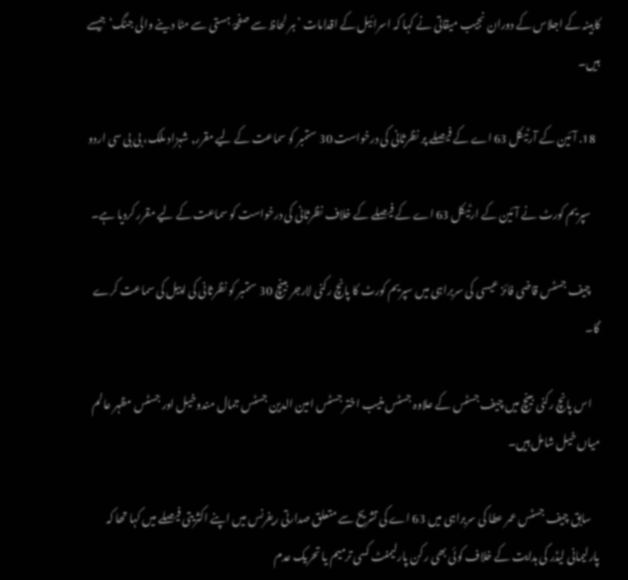کابینہ کے اجلاس کے دوران نجیب میقاتی نے کہا کہ اسرائیل کے اقدامات ’ہر لحاظ سے صفحۂ ہستی سے مٹا دینے والی جنگ‘ جیسے ہیں۔

  18. آئین کے آرٹیکل 63 اے کے فیصلے پر نظرثانی کی درخواست 30 ستمبر کو سماعت کے لیے مقرر, شہزاد ملک، بی بی سی اردو

    سپریم کورٹ نے آئین کے ارٹیکل 63 اے کے فیصلے کے خلاف نظرثانی کی درخواست کو سماعت کے لیے مقرر کردیا ہے۔

    چیف جسٹس قاضی فائز عیسی کی سربراہی میں سپریم کورٹ کا پانچ رکنی لارجر بینچ 30 ستمبر کو نظرثانی کی اپیل کی سماعت کرے گا۔

    اس پانچ رکنی بینچ میں چیف جسٹس کے علاوہ جسٹس منیب اختر جسٹس امین الدین جسٹس جمال مندوخیل اور جسٹس مظہر عالم میاں خیل شامل ہیں۔

    سابق چیف جسٹس عمر عطا کی سربراہی میں 63 اے کی تشریح سے متعلق صدارتی ریفرنس میں اپنے اکثریتی فیصلے میں کہا تھا کہ پارلیمانی لیڈر کی ہدایت کے خلاف کوئی بھی رکن پارلیمنٹ کسی ترمیم یا تحریک عدم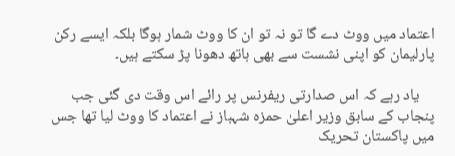اعتماد میں ووٹ دے گا تو نہ تو ان کا ووٹ شمار ہوگا بلکہ ایسے رکن پارلیمان کو اپنی نشست سے بھی ہاتھ دھونا پڑ سکتے ہیں۔

    یاد رہے کہ اس صدارتی ریفرنس پر رائے اس وقت دی گئی جب پنجاب کے سابق وزیر اعلیٰ حمزہ شہباز نے اعتماد کا ووٹ لیا تھا جس میں پاکستان تحریک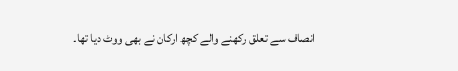انصاف سے تعلق رکھنے والے کچھ ارکان نے بھی ووٹ دیا تھا۔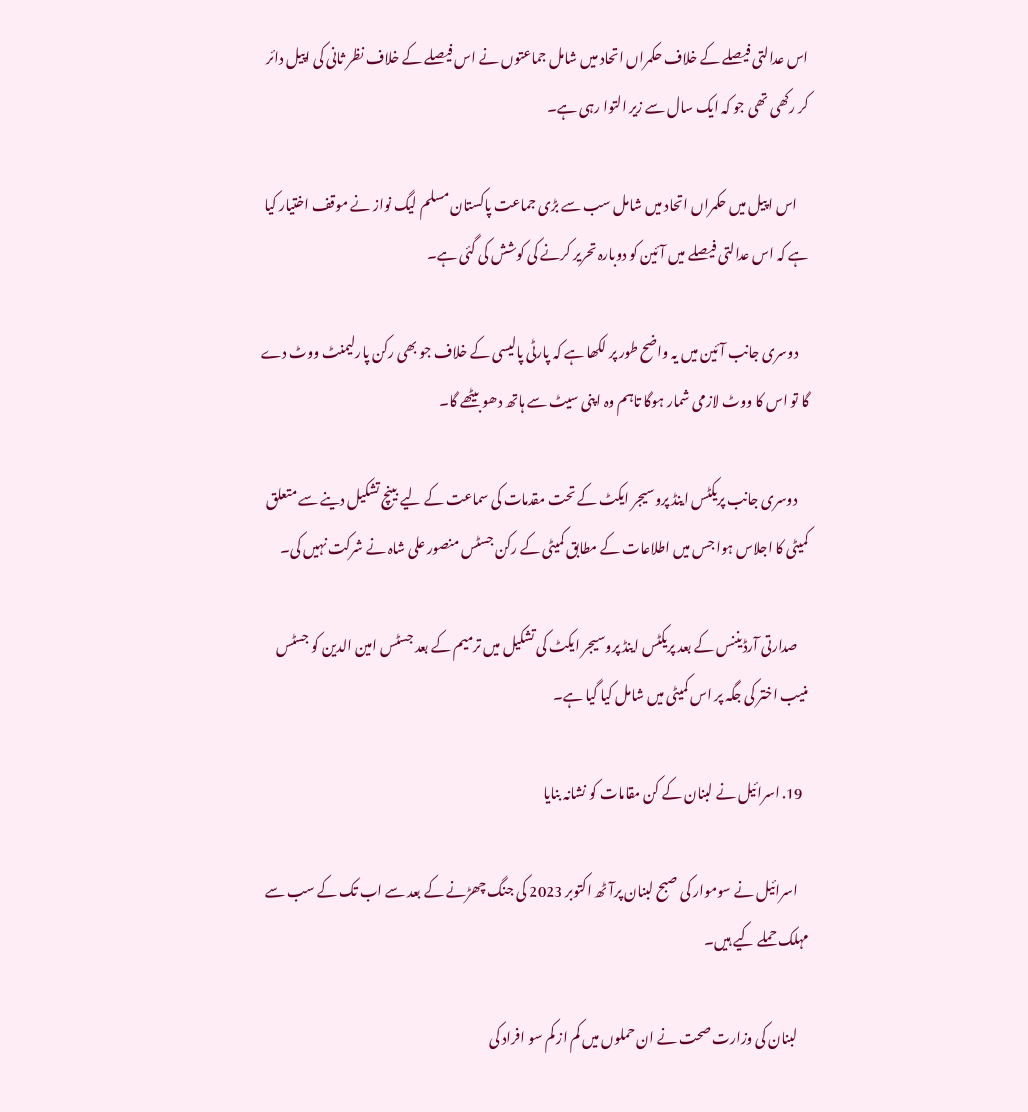اس عدالتی فیصلے کے خلاف حکمراں اتحاد میں شامل جماعتوں نے اس فیصلے کے خلاف نظر ثانی کی اپیل دائر کر رکھی تھی جو کہ ایک سال سے زیر التوا رہی ہے۔

    اس اپیل میں حکمراں اتحاد میں شامل سب سے بڑی جماعت پاکستان مسلم لیگ نواز نے موقف اختیار کیا ہے کہ اس عدالتی فیصلے میں آئین کو دوبارہ تحریر کرنے کی کوشش کی گئی ہے۔

    دوسری جانب آئین میں یہ واضح طور پر لکھا ہے کہ پارٹی پالیسی کے خلاف جو بھی رکن پارلیمنٹ ووٹ دے گا تو اس کا ووٹ لازمی شمار ہوگا تاہم وہ اپنی سیٹ سے ہاتھ دھو بیٹھے گا۔

    دوسری جانب پریکٹس اینڈ پروسیجر ایکٹ کے تحت مقدمات کی سماعت کے لیے بینچ تشکیل دینے سے متعلق کمیٹی کا اجلاس ہوا جس میں اطلاعات کے مطابق کمیٹی کے رکن جسٹس منصور علی شاہ نے شرکت نہیں کی۔

    صدارتی آرڈیننس کے بعد پریکٹس اینڈ پروسیجر ایکٹ کی تشکیل میں ترمیم کے بعد جسٹس امین الدین کو جسٹس منیب اختر کی جگہ پر اس کمیٹی میں شامل کیا گیا ہے۔

  19. اسرائیل نے لبنان کے کن مقامات کو نشانہ بنایا

    اسرائیل نے سوموار کی صبح لبنان پرآٹھ اکتوبر 2023 کی جنگ چھڑنے کے بعد سے اب تک کے سب سے مہلک حملے کیے ہیں۔

    لبنان کی وزارت صحت نے ان حملوں میں کم از کم سو افراد کی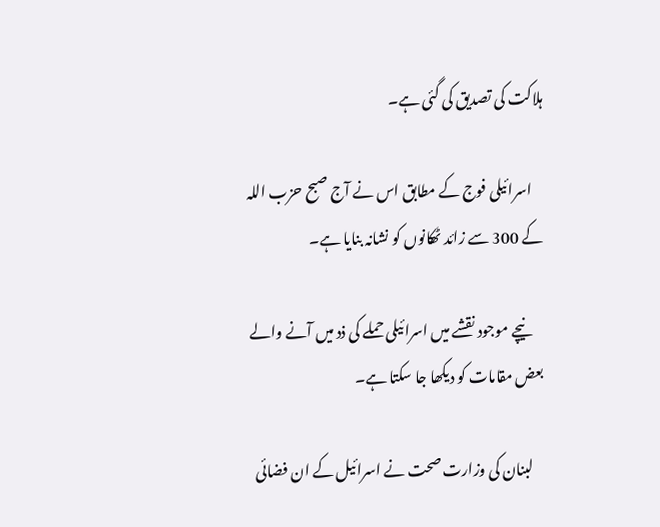ہلاکت کی تصدیق کی گئی ہے۔

    اسرائیلی فوج کے مطابق اس نے آج صبح حزب اللہ کے 300 سے زائد ٹھکانوں کو نشانہ بنایا ہے۔

    نیچے موجود نقشے میں اسرائیلی حملے کی ذد میں آنے والے بعض مقامات کو دیکھا جا سکتا ہے۔

    لبنان کی وزارت صحت نے اسرائیل کے ان فضائی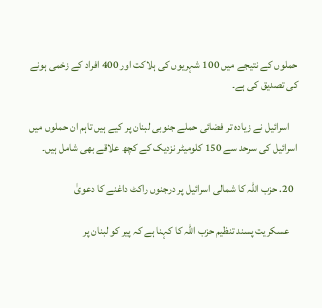حملوں کے نتیجے میں 100 شہریوں کی ہلاکت اور 400 افراد کے زخمی ہونے کی تصدیق کی ہے۔

    اسرائیل نے زیادہ تر فضائی حملے جنوبی لبنان پر کیے ہیں تاہم ان حملوں میں اسرائیل کی سرحد سے 150 کلومیٹر نزدیک کے کچھ علاقے بھی شامل ہیں۔

  20. حزب اللہ کا شمالی اسرائیل پر درجنوں راکٹ داغنے کا دعویٰ

    عسکریت پسند تنظیم حزب اللہ کا کہنا ہے کہ پیر کو لبنان پر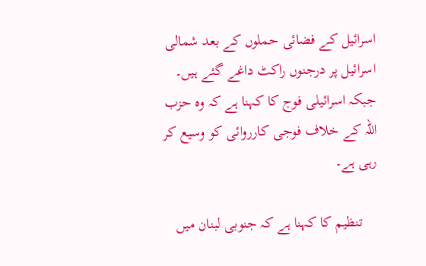اسرائیل کے فضائی حملوں کے بعد شمالی اسرائیل پر درجنوں راکٹ داغے گئے ہیں۔ جبکہ اسرائیلی فوج کا کہنا ہے کہ وہ حزب اللہ کے خلاف فوجی کارروائی کو وسیع کر رہی ہے۔

    تنظیم کا کہنا ہے کہ جنوبی لبنان میں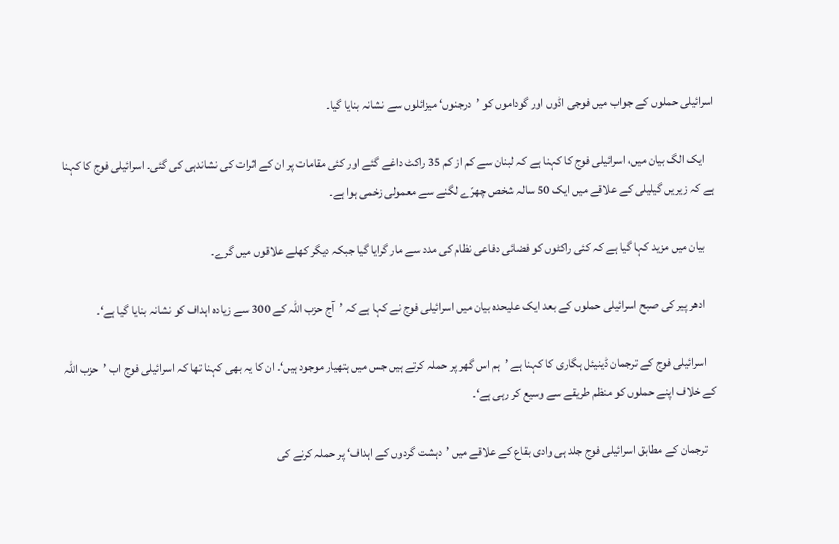اسرائیلی حملوں کے جواب میں فوجی اڈوں اور گوداموں کو ’درجنوں‘ میزائلوں سے نشانہ بنایا گیا۔

    ایک الگ بیان میں، اسرائیلی فوج کا کہنا ہے کہ لبنان سے کم از کم 35 راکٹ داغے گئے اور کئی مقامات پر ان کے اثرات کی نشاندہی کی گئی۔ اسرائیلی فوج کا کہنا ہے کہ زیریں گیلیلی کے علاقے میں ایک 50 سالہ شخص چھرّے لگنے سے معمولی زخمی ہوا ہے۔

    بیان میں مزید کہا گیا ہے کہ کئی راکٹوں کو فضائی دفاعی نظام کی مدد سے مار گرایا گیا جبکہ دیگر کھلے علاقوں میں گرے۔

    ادھر پیر کی صبح اسرائیلی حملوں کے بعد ایک علیحدہ بیان میں اسرائیلی فوج نے کہا ہے کہ ’آج حزب اللہ کے 300 سے زیادہ اہداف کو نشانہ بنایا گیا ہے‘۔

    اسرائیلی فوج کے ترجمان ڈینیئل ہگاری کا کہنا ہے ’ہم اس گھر پر حملہ کرتے ہیں جس میں ہتھیار موجود ہیں‘۔ ان کا یہ بھی کہنا تھا کہ اسرائیلی فوج اب ’حزب اللہ کے خلاف اپنے حملوں کو منظم طریقے سے وسیع کر رہی ہے‘۔

    ترجمان کے مطابق اسرائیلی فوج جلد ہی وادی بقاع کے علاقے میں ’دہشت گردوں کے اہداف‘ پر حملہ کرنے کی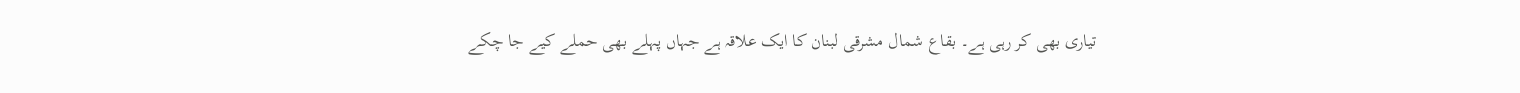تیاری بھی کر رہی ہے۔ بقاع شمال مشرقی لبنان کا ایک علاقہ ہے جہاں پہلے بھی حملے کیے جا چکے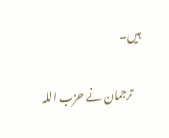ہیں۔

    ترجمان نے حزب اللہ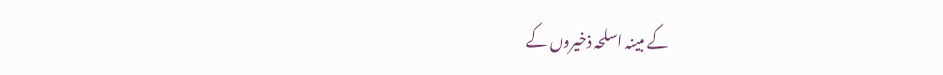کے مبینہ اسلحہ ذخیروں کے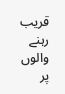قریب رہنے والوں پر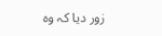زور دیا کہ وہ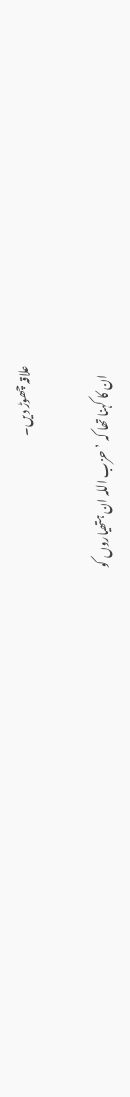علاقہ چھوڑ دیں۔

    ان کا کہنا تھا کہ ’حزب اللہ ان ہتھیاروں کو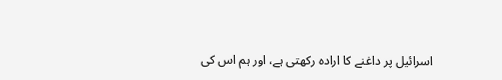اسرائیل پر داغنے کا ارادہ رکھتی ہے، اور ہم اس کی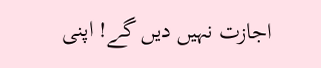اجازت نہیں دیں گے! اپنی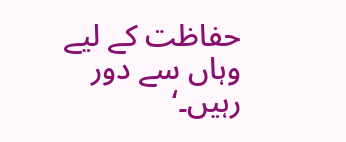حفاظت کے لیے وہاں سے دور رہیں۔‘